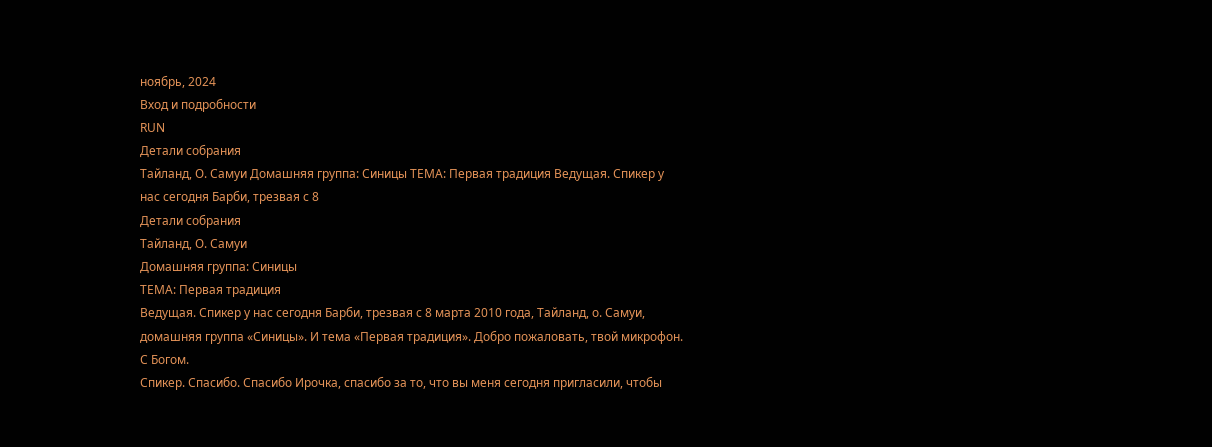ноябрь, 2024
Вход и подробности
RUN
Детали собрания
Тайланд, О. Самуи Домашняя группа: Синицы ТЕМА: Первая традиция Ведущая. Спикер у нас сегодня Барби, трезвая с 8
Детали собрания
Тайланд, О. Самуи
Домашняя группа: Синицы
ТЕМА: Первая традиция
Ведущая. Спикер у нас сегодня Барби, трезвая с 8 марта 2010 года, Тайланд, о. Самуи, домашняя группа «Синицы». И тема «Первая традиция». Добро пожаловать, твой микрофон. С Богом.
Спикер. Спасибо. Спасибо Ирочка, спасибо за то, что вы меня сегодня пригласили, чтобы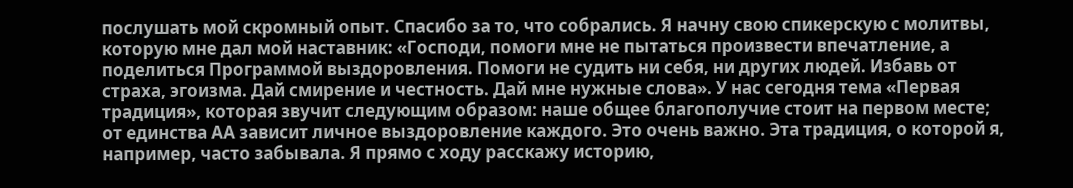послушать мой скромный опыт. Спасибо за то, что собрались. Я начну свою спикерскую с молитвы, которую мне дал мой наставник: «Господи, помоги мне не пытаться произвести впечатление, а поделиться Программой выздоровления. Помоги не судить ни себя, ни других людей. Избавь от страха, эгоизма. Дай смирение и честность. Дай мне нужные слова». У нас сегодня тема «Первая традиция», которая звучит следующим образом: наше общее благополучие стоит на первом месте; от единства АА зависит личное выздоровление каждого. Это очень важно. Эта традиция, о которой я, например, часто забывала. Я прямо с ходу расскажу историю,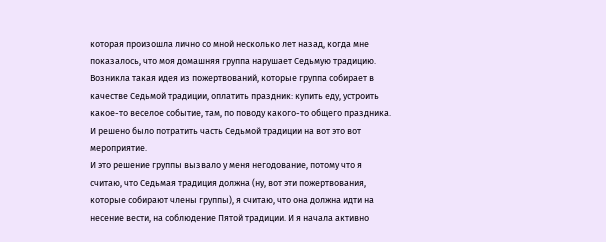которая произошла лично со мной несколько лет назад, когда мне показалось, что моя домашняя группа нарушает Седьмую традицию. Возникла такая идея из пожертвований, которые группа собирает в качестве Седьмой традиции, оплатить праздник: купить еду, устроить какое-то веселое событие, там, по поводу какого-то общего праздника. И решено было потратить часть Седьмой традиции на вот это вот мероприятие.
И это решение группы вызвало у меня негодование, потому что я считаю, что Седьмая традиция должна (ну, вот эти пожертвования, которые собирают члены группы), я считаю, что она должна идти на несение вести, на соблюдение Пятой традиции. И я начала активно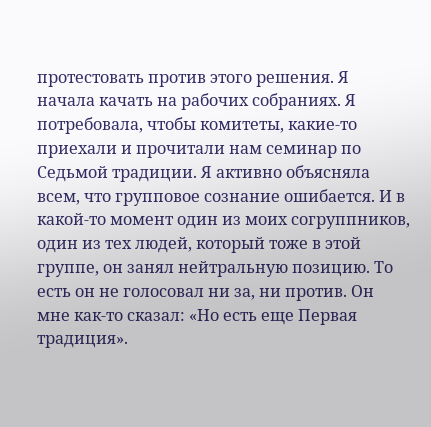протестовать против этого решения. Я начала качать на рабочих собраниях. Я потребовала, чтобы комитеты, какие-то приехали и прочитали нам семинар по Седьмой традиции. Я активно объясняла всем, что групповое сознание ошибается. И в какой-то момент один из моих согруппников, один из тех людей, который тоже в этой группе, он занял нейтральную позицию. То есть он не голосовал ни за, ни против. Он мне как-то сказал: «Но есть еще Первая традиция».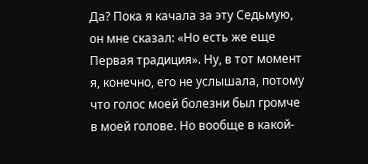Да? Пока я качала за эту Седьмую, он мне сказал: «Но есть же еще Первая традиция». Ну, в тот момент я, конечно, его не услышала, потому что голос моей болезни был громче в моей голове. Но вообще в какой-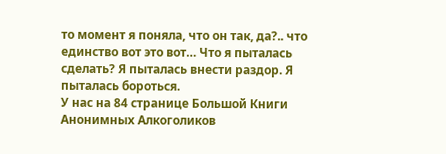то момент я поняла, что он так, да?.. что единство вот это вот… Что я пыталась сделать? Я пыталась внести раздор. Я пыталась бороться.
У нас на 84 странице Большой Книги Анонимных Алкоголиков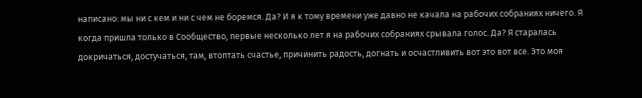написано: мы ни с кем и ни с чем не боремся. Да? И я к тому времени уже давно не качала на рабочих собраниях ничего. Я когда пришла только в Сообщество, первые несколько лет я на рабочих собраниях срывала голос. Да? Я старалась докричаться, достучаться, там, втоптать счастье, причинить радость, догнать и осчастливить вот это вот все. Это моя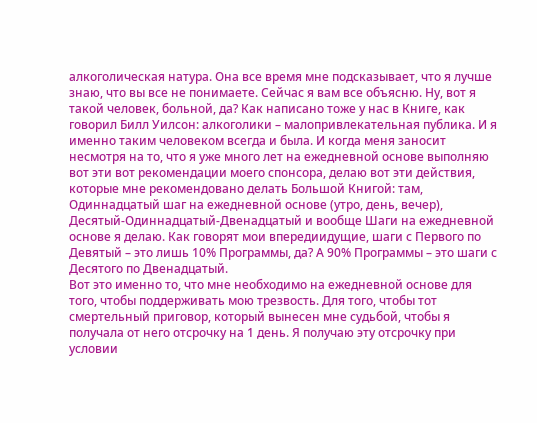алкоголическая натура. Она все время мне подсказывает, что я лучше знаю, что вы все не понимаете. Сейчас я вам все объясню. Ну, вот я такой человек, больной, да? Как написано тоже у нас в Книге, как говорил Билл Уилсон: алкоголики – малопривлекательная публика. И я именно таким человеком всегда и была. И когда меня заносит несмотря на то, что я уже много лет на ежедневной основе выполняю вот эти вот рекомендации моего спонсора, делаю вот эти действия, которые мне рекомендовано делать Большой Книгой: там, Одиннадцатый шаг на ежедневной основе (утро, день, вечер), Десятый-Одиннадцатый-Двенадцатый и вообще Шаги на ежедневной основе я делаю. Как говорят мои впередиидущие, шаги с Первого по Девятый – это лишь 10% Программы, да? А 90% Программы – это шаги с Десятого по Двенадцатый.
Вот это именно то, что мне необходимо на ежедневной основе для того, чтобы поддерживать мою трезвость. Для того, чтобы тот смертельный приговор, который вынесен мне судьбой, чтобы я получала от него отсрочку на 1 день. Я получаю эту отсрочку при условии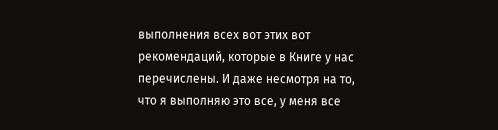выполнения всех вот этих вот рекомендаций, которые в Книге у нас перечислены. И даже несмотря на то, что я выполняю это все, у меня все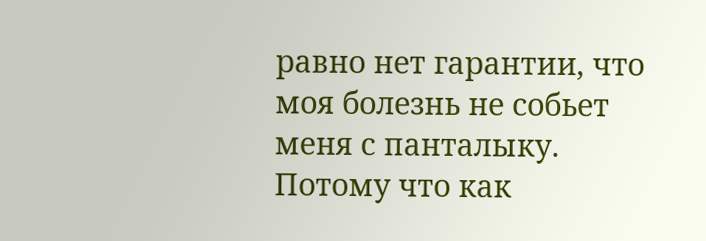равно нет гарантии, что моя болезнь не собьет меня с панталыку. Потому что как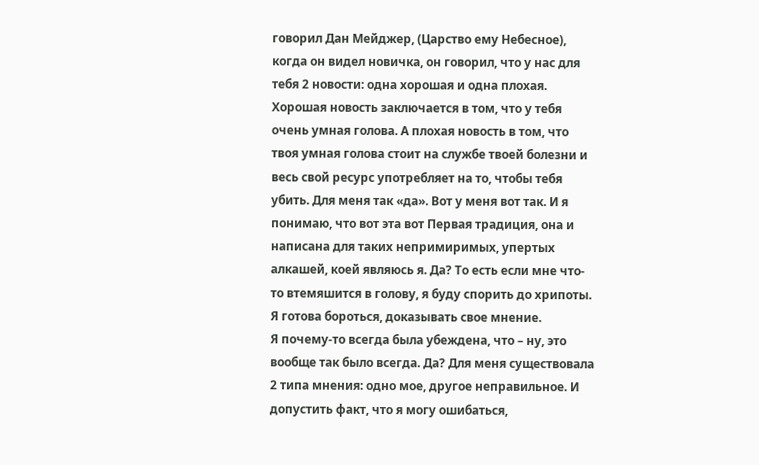говорил Дан Мейджер, (Царство ему Небесное), когда он видел новичка, он говорил, что у нас для тебя 2 новости: одна хорошая и одна плохая. Хорошая новость заключается в том, что у тебя очень умная голова. А плохая новость в том, что твоя умная голова стоит на службе твоей болезни и весь свой ресурс употребляет на то, чтобы тебя убить. Для меня так «да». Вот у меня вот так. И я понимаю, что вот эта вот Первая традиция, она и написана для таких непримиримых, упертых алкашей, коей являюсь я. Да? То есть если мне что-то втемяшится в голову, я буду спорить до хрипоты. Я готова бороться, доказывать свое мнение.
Я почему-то всегда была убеждена, что – ну, это вообще так было всегда. Да? Для меня существовала 2 типа мнения: одно мое, другое неправильное. И допустить факт, что я могу ошибаться,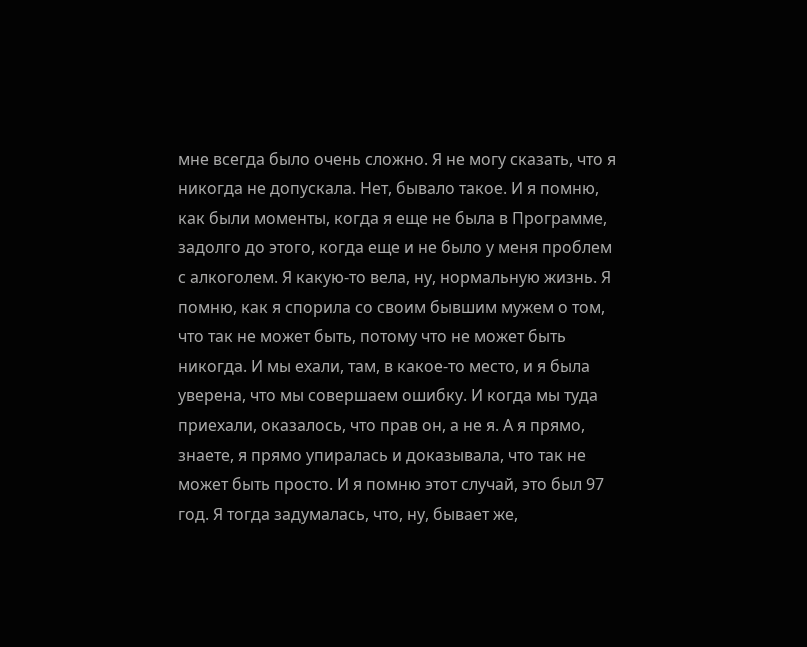мне всегда было очень сложно. Я не могу сказать, что я никогда не допускала. Нет, бывало такое. И я помню, как были моменты, когда я еще не была в Программе, задолго до этого, когда еще и не было у меня проблем с алкоголем. Я какую-то вела, ну, нормальную жизнь. Я помню, как я спорила со своим бывшим мужем о том, что так не может быть, потому что не может быть никогда. И мы ехали, там, в какое-то место, и я была уверена, что мы совершаем ошибку. И когда мы туда приехали, оказалось, что прав он, а не я. А я прямо, знаете, я прямо упиралась и доказывала, что так не может быть просто. И я помню этот случай, это был 97 год. Я тогда задумалась, что, ну, бывает же,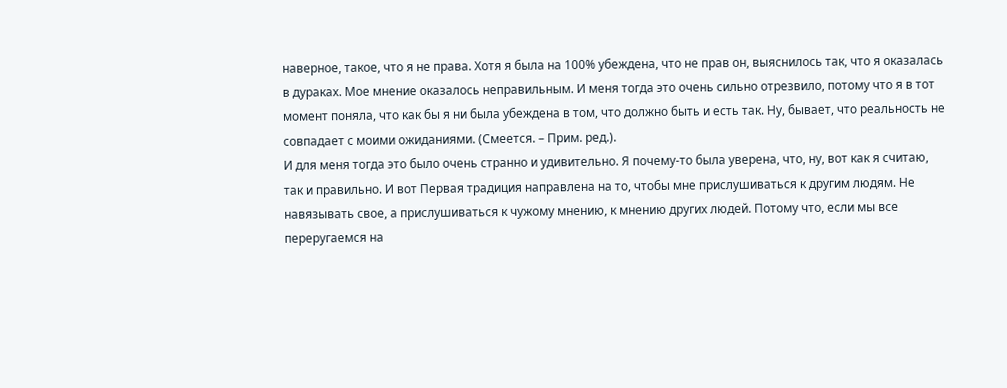наверное, такое, что я не права. Хотя я была на 100% убеждена, что не прав он, выяснилось так, что я оказалась в дураках. Мое мнение оказалось неправильным. И меня тогда это очень сильно отрезвило, потому что я в тот момент поняла, что как бы я ни была убеждена в том, что должно быть и есть так. Ну, бывает, что реальность не совпадает с моими ожиданиями. (Смеется. – Прим. ред.).
И для меня тогда это было очень странно и удивительно. Я почему-то была уверена, что, ну, вот как я считаю, так и правильно. И вот Первая традиция направлена на то, чтобы мне прислушиваться к другим людям. Не навязывать свое, а прислушиваться к чужому мнению, к мнению других людей. Потому что, если мы все переругаемся на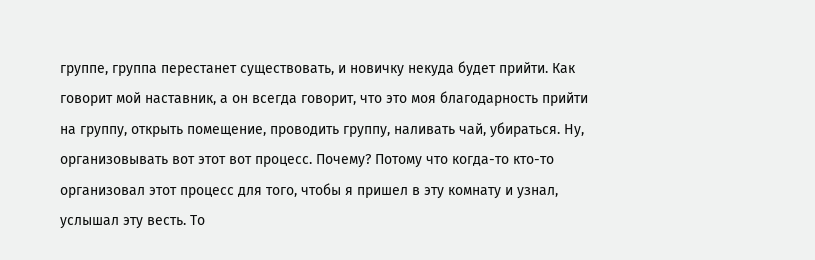группе, группа перестанет существовать, и новичку некуда будет прийти. Как говорит мой наставник, а он всегда говорит, что это моя благодарность прийти на группу, открыть помещение, проводить группу, наливать чай, убираться. Ну, организовывать вот этот вот процесс. Почему? Потому что когда-то кто-то организовал этот процесс для того, чтобы я пришел в эту комнату и узнал, услышал эту весть. То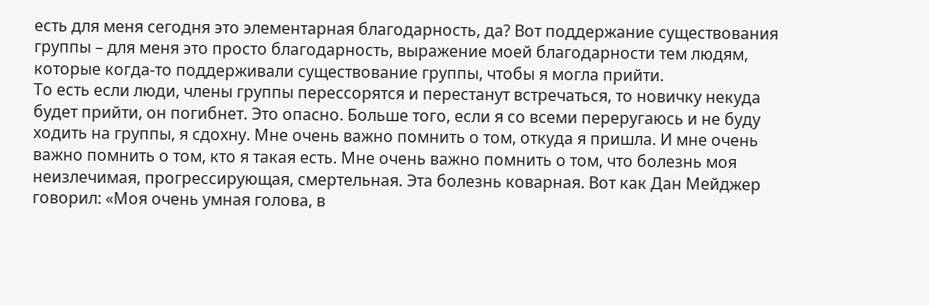есть для меня сегодня это элементарная благодарность, да? Вот поддержание существования группы – для меня это просто благодарность, выражение моей благодарности тем людям, которые когда-то поддерживали существование группы, чтобы я могла прийти.
То есть если люди, члены группы перессорятся и перестанут встречаться, то новичку некуда будет прийти, он погибнет. Это опасно. Больше того, если я со всеми переругаюсь и не буду ходить на группы, я сдохну. Мне очень важно помнить о том, откуда я пришла. И мне очень важно помнить о том, кто я такая есть. Мне очень важно помнить о том, что болезнь моя неизлечимая, прогрессирующая, смертельная. Эта болезнь коварная. Вот как Дан Мейджер говорил: «Моя очень умная голова, в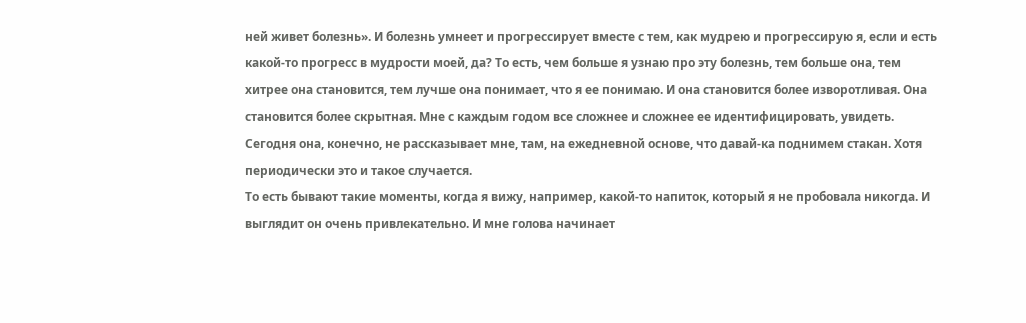ней живет болезнь». И болезнь умнеет и прогрессирует вместе с тем, как мудрею и прогрессирую я, если и есть какой-то прогресс в мудрости моей, да? То есть, чем больше я узнаю про эту болезнь, тем больше она, тем хитрее она становится, тем лучше она понимает, что я ее понимаю. И она становится более изворотливая. Она становится более скрытная. Мне с каждым годом все сложнее и сложнее ее идентифицировать, увидеть. Сегодня она, конечно, не рассказывает мне, там, на ежедневной основе, что давай-ка поднимем стакан. Хотя периодически это и такое случается.
То есть бывают такие моменты, когда я вижу, например, какой-то напиток, который я не пробовала никогда. И выглядит он очень привлекательно. И мне голова начинает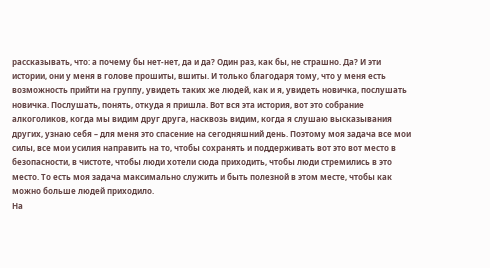рассказывать, что: а почему бы нет-нет, да и да? Один раз, как бы, не страшно. Да? И эти истории, они у меня в голове прошиты, вшиты. И только благодаря тому, что у меня есть возможность прийти на группу, увидеть таких же людей, как и я, увидеть новичка, послушать новичка. Послушать, понять, откуда я пришла. Вот вся эта история, вот это собрание алкоголиков, когда мы видим друг друга, насквозь видим, когда я слушаю высказывания других, узнаю себя – для меня это спасение на сегодняшний день. Поэтому моя задача все мои силы, все мои усилия направить на то, чтобы сохранять и поддерживать вот это вот место в безопасности, в чистоте, чтобы люди хотели сюда приходить, чтобы люди стремились в это место. То есть моя задача максимально служить и быть полезной в этом месте, чтобы как можно больше людей приходило.
На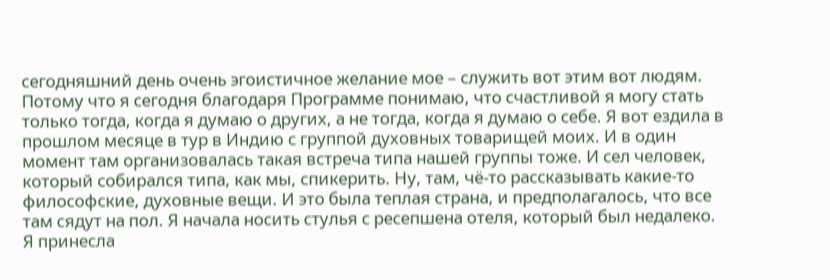сегодняшний день очень эгоистичное желание мое – служить вот этим вот людям. Потому что я сегодня благодаря Программе понимаю, что счастливой я могу стать только тогда, когда я думаю о других, а не тогда, когда я думаю о себе. Я вот ездила в прошлом месяце в тур в Индию с группой духовных товарищей моих. И в один момент там организовалась такая встреча типа нашей группы тоже. И сел человек, который собирался типа, как мы, спикерить. Ну, там, чё-то рассказывать какие-то философские, духовные вещи. И это была теплая страна, и предполагалось, что все там сядут на пол. Я начала носить стулья с ресепшена отеля, который был недалеко. Я принесла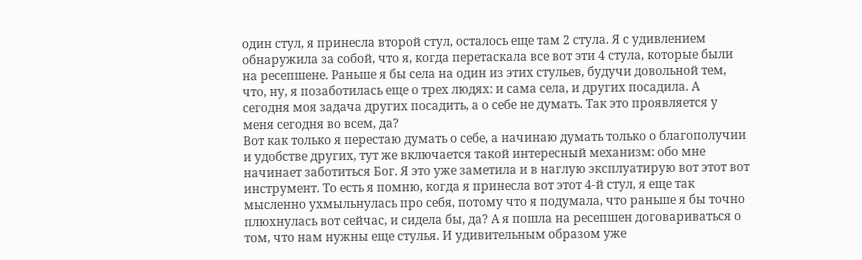один стул, я принесла второй стул, осталось еще там 2 стула. Я с удивлением обнаружила за собой, что я, когда перетаскала все вот эти 4 стула, которые были на ресепшене. Раньше я бы села на один из этих стульев, будучи довольной тем, что, ну, я позаботилась еще о трех людях: и сама села, и других посадила. А сегодня моя задача других посадить, а о себе не думать. Так это проявляется у меня сегодня во всем, да?
Вот как только я перестаю думать о себе, а начинаю думать только о благополучии и удобстве других, тут же включается такой интересный механизм: обо мне начинает заботиться Бог. Я это уже заметила и в наглую эксплуатирую вот этот вот инструмент. То есть я помню, когда я принесла вот этот 4-й стул, я еще так мысленно ухмыльнулась про себя, потому что я подумала, что раньше я бы точно плюхнулась вот сейчас, и сидела бы, да? А я пошла на ресепшен договариваться о том, что нам нужны еще стулья. И удивительным образом уже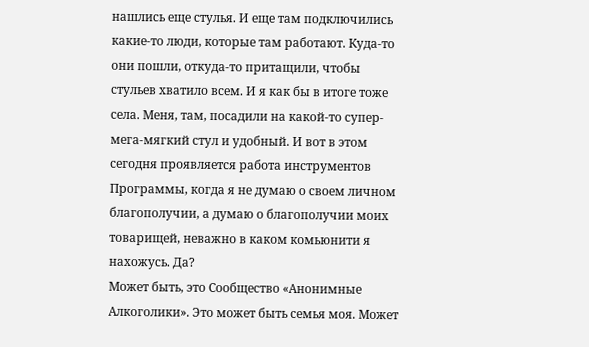нашлись еще стулья. И еще там подключились какие-то люди, которые там работают. Куда-то они пошли, откуда-то притащили, чтобы стульев хватило всем. И я как бы в итоге тоже села. Меня, там, посадили на какой-то супер-мега-мягкий стул и удобный. И вот в этом сегодня проявляется работа инструментов Программы, когда я не думаю о своем личном благополучии, а думаю о благополучии моих товарищей, неважно в каком комьюнити я нахожусь. Да?
Может быть, это Сообщество «Анонимные Алкоголики». Это может быть семья моя. Может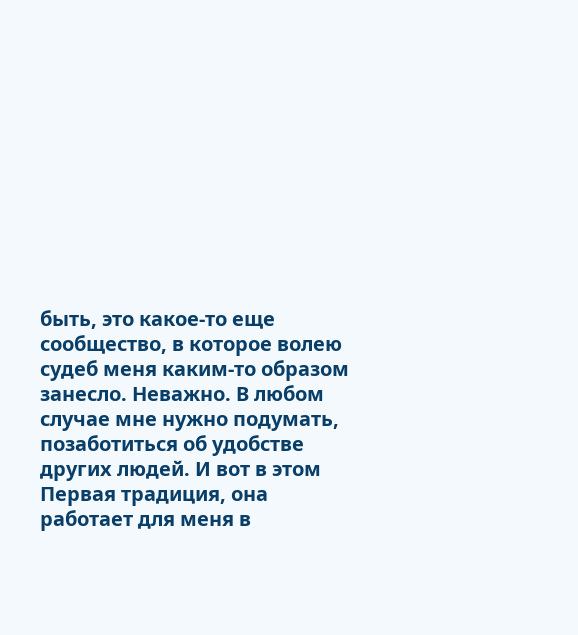быть, это какое-то еще сообщество, в которое волею судеб меня каким-то образом занесло. Неважно. В любом случае мне нужно подумать, позаботиться об удобстве других людей. И вот в этом Первая традиция, она работает для меня в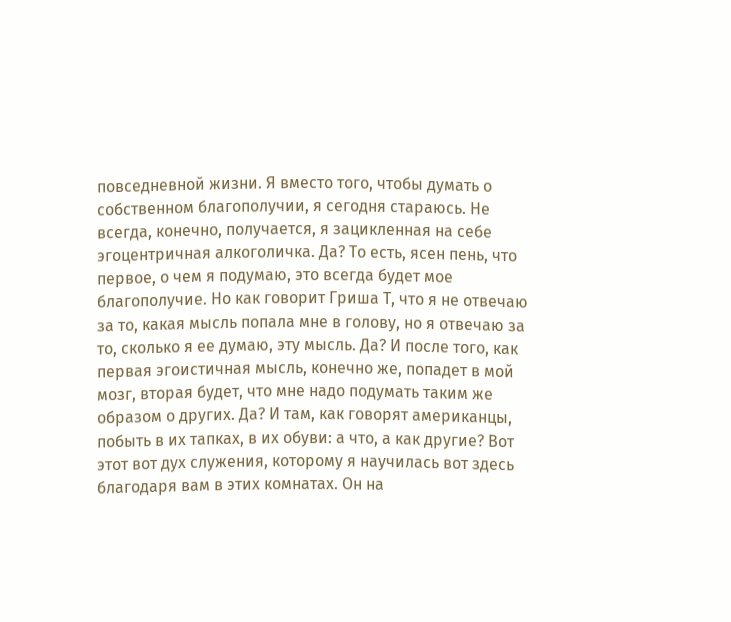повседневной жизни. Я вместо того, чтобы думать о собственном благополучии, я сегодня стараюсь. Не всегда, конечно, получается, я зацикленная на себе эгоцентричная алкоголичка. Да? То есть, ясен пень, что первое, о чем я подумаю, это всегда будет мое благополучие. Но как говорит Гриша Т, что я не отвечаю за то, какая мысль попала мне в голову, но я отвечаю за то, сколько я ее думаю, эту мысль. Да? И после того, как первая эгоистичная мысль, конечно же, попадет в мой мозг, вторая будет, что мне надо подумать таким же образом о других. Да? И там, как говорят американцы, побыть в их тапках, в их обуви: а что, а как другие? Вот этот вот дух служения, которому я научилась вот здесь благодаря вам в этих комнатах. Он на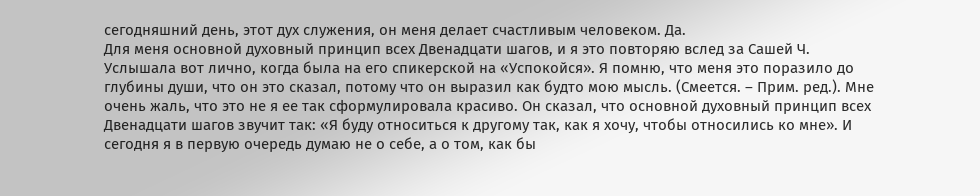сегодняшний день, этот дух служения, он меня делает счастливым человеком. Да.
Для меня основной духовный принцип всех Двенадцати шагов, и я это повторяю вслед за Сашей Ч. Услышала вот лично, когда была на его спикерской на «Успокойся». Я помню, что меня это поразило до глубины души, что он это сказал, потому что он выразил как будто мою мысль. (Смеется. – Прим. ред.). Мне очень жаль, что это не я ее так сформулировала красиво. Он сказал, что основной духовный принцип всех Двенадцати шагов звучит так: «Я буду относиться к другому так, как я хочу, чтобы относились ко мне». И сегодня я в первую очередь думаю не о себе, а о том, как бы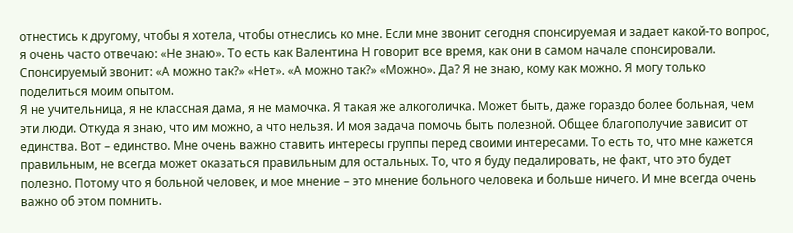отнестись к другому, чтобы я хотела, чтобы отнеслись ко мне. Если мне звонит сегодня спонсируемая и задает какой-то вопрос, я очень часто отвечаю: «Не знаю». То есть как Валентина Н говорит все время, как они в самом начале спонсировали. Спонсируемый звонит: «А можно так?» «Нет». «А можно так?» «Можно». Да? Я не знаю, кому как можно. Я могу только поделиться моим опытом.
Я не учительница, я не классная дама, я не мамочка. Я такая же алкоголичка. Может быть, даже гораздо более больная, чем эти люди. Откуда я знаю, что им можно, а что нельзя. И моя задача помочь быть полезной. Общее благополучие зависит от единства. Вот – единство. Мне очень важно ставить интересы группы перед своими интересами. То есть то, что мне кажется правильным, не всегда может оказаться правильным для остальных. То, что я буду педалировать, не факт, что это будет полезно. Потому что я больной человек, и мое мнение – это мнение больного человека и больше ничего. И мне всегда очень важно об этом помнить.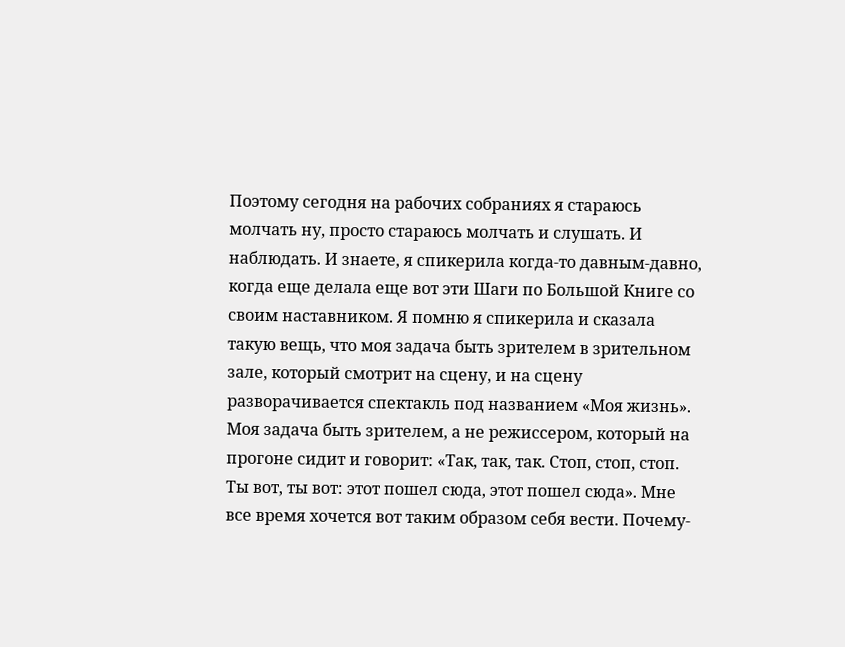Поэтому сегодня на рабочих собраниях я стараюсь молчать ну, просто стараюсь молчать и слушать. И наблюдать. И знаете, я спикерила когда-то давным-давно, когда еще делала еще вот эти Шаги по Большой Книге со своим наставником. Я помню я спикерила и сказала такую вещь, что моя задача быть зрителем в зрительном зале, который смотрит на сцену, и на сцену разворачивается спектакль под названием «Моя жизнь».
Моя задача быть зрителем, а не режиссером, который на прогоне сидит и говорит: «Так, так, так. Стоп, стоп, стоп. Ты вот, ты вот: этот пошел сюда, этот пошел сюда». Мне все время хочется вот таким образом себя вести. Почему-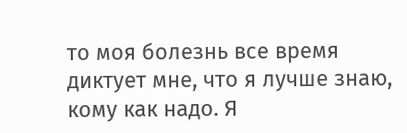то моя болезнь все время диктует мне, что я лучше знаю, кому как надо. Я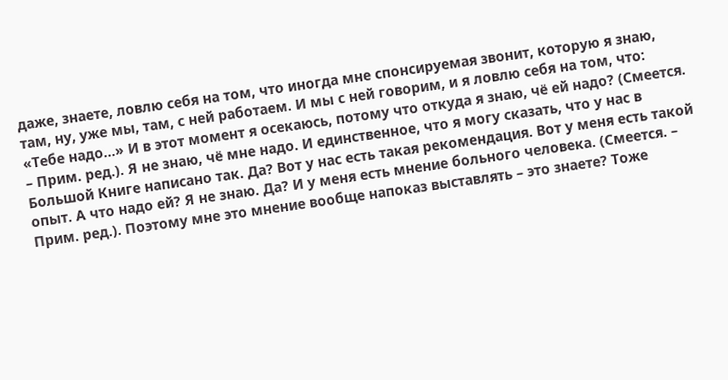даже, знаете, ловлю себя на том, что иногда мне спонсируемая звонит, которую я знаю, там, ну, уже мы, там, с ней работаем. И мы с ней говорим, и я ловлю себя на том, что: «Тебе надо…» И в этот момент я осекаюсь, потому что откуда я знаю, чё ей надо? (Смеется. – Прим. ред.). Я не знаю, чё мне надо. И единственное, что я могу сказать, что у нас в Большой Книге написано так. Да? Вот у нас есть такая рекомендация. Вот у меня есть такой опыт. А что надо ей? Я не знаю. Да? И у меня есть мнение больного человека. (Смеется. – Прим. ред.). Поэтому мне это мнение вообще напоказ выставлять – это знаете? Тоже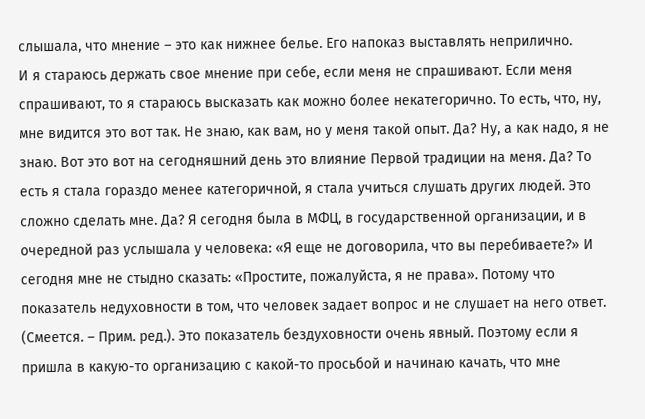слышала, что мнение – это как нижнее белье. Его напоказ выставлять неприлично.
И я стараюсь держать свое мнение при себе, если меня не спрашивают. Если меня спрашивают, то я стараюсь высказать как можно более некатегорично. То есть, что, ну, мне видится это вот так. Не знаю, как вам, но у меня такой опыт. Да? Ну, а как надо, я не знаю. Вот это вот на сегодняшний день это влияние Первой традиции на меня. Да? То есть я стала гораздо менее категоричной, я стала учиться слушать других людей. Это сложно сделать мне. Да? Я сегодня была в МФЦ, в государственной организации, и в очередной раз услышала у человека: «Я еще не договорила, что вы перебиваете?» И сегодня мне не стыдно сказать: «Простите, пожалуйста, я не права». Потому что показатель недуховности в том, что человек задает вопрос и не слушает на него ответ. (Смеется. – Прим. ред.). Это показатель бездуховности очень явный. Поэтому если я пришла в какую-то организацию с какой-то просьбой и начинаю качать, что мне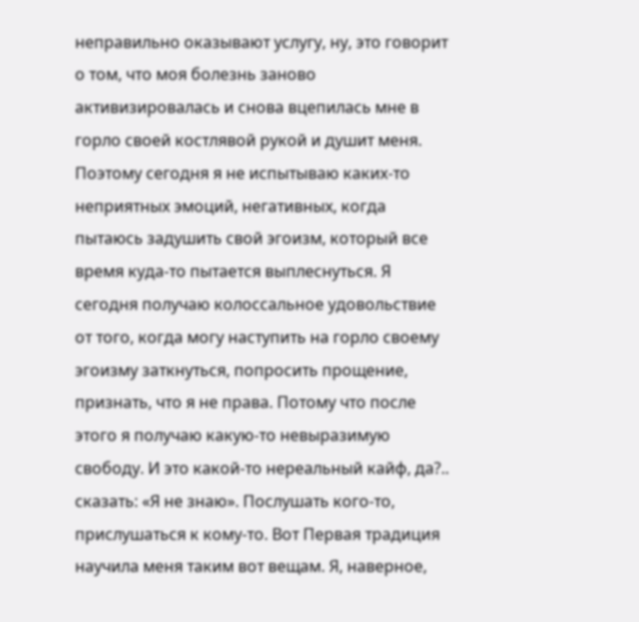неправильно оказывают услугу, ну, это говорит о том, что моя болезнь заново активизировалась и снова вцепилась мне в горло своей костлявой рукой и душит меня.
Поэтому сегодня я не испытываю каких-то неприятных эмоций, негативных, когда пытаюсь задушить свой эгоизм, который все время куда-то пытается выплеснуться. Я сегодня получаю колоссальное удовольствие от того, когда могу наступить на горло своему эгоизму заткнуться, попросить прощение, признать, что я не права. Потому что после этого я получаю какую-то невыразимую свободу. И это какой-то нереальный кайф, да?.. сказать: «Я не знаю». Послушать кого-то, прислушаться к кому-то. Вот Первая традиция научила меня таким вот вещам. Я, наверное,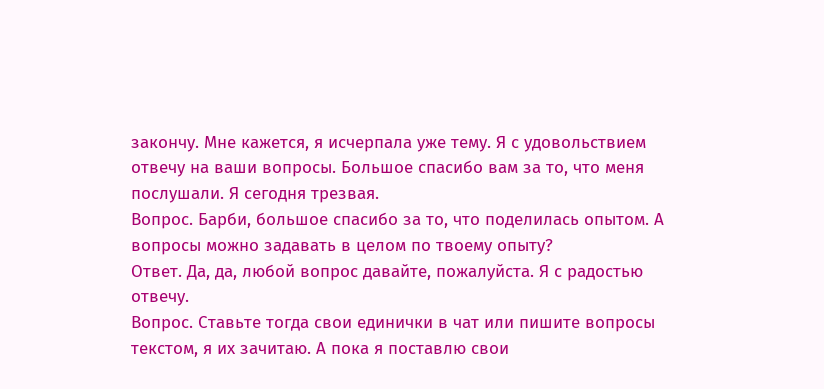закончу. Мне кажется, я исчерпала уже тему. Я с удовольствием отвечу на ваши вопросы. Большое спасибо вам за то, что меня послушали. Я сегодня трезвая.
Вопрос. Барби, большое спасибо за то, что поделилась опытом. А вопросы можно задавать в целом по твоему опыту?
Ответ. Да, да, любой вопрос давайте, пожалуйста. Я с радостью отвечу.
Вопрос. Ставьте тогда свои единички в чат или пишите вопросы текстом, я их зачитаю. А пока я поставлю свои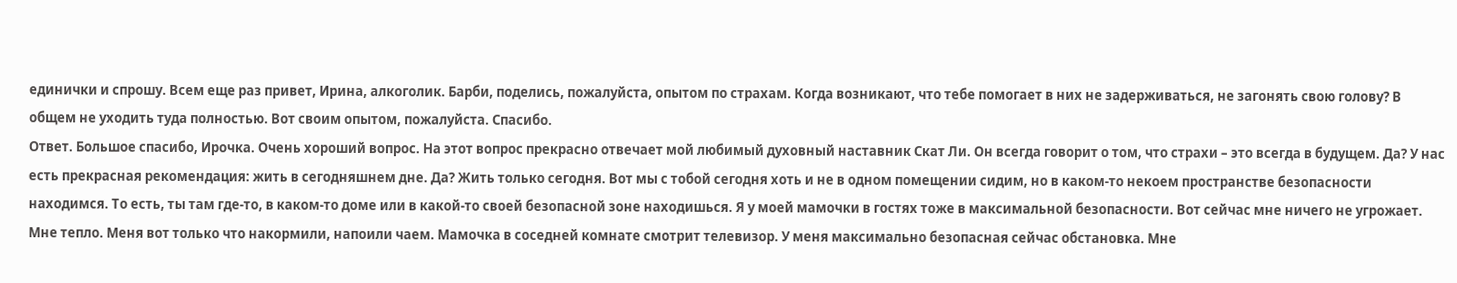единички и спрошу. Всем еще раз привет, Ирина, алкоголик. Барби, поделись, пожалуйста, опытом по страхам. Когда возникают, что тебе помогает в них не задерживаться, не загонять свою голову? В общем не уходить туда полностью. Вот своим опытом, пожалуйста. Спасибо.
Ответ. Большое спасибо, Ирочка. Очень хороший вопрос. На этот вопрос прекрасно отвечает мой любимый духовный наставник Скат Ли. Он всегда говорит о том, что страхи – это всегда в будущем. Да? У нас есть прекрасная рекомендация: жить в сегодняшнем дне. Да? Жить только сегодня. Вот мы с тобой сегодня хоть и не в одном помещении сидим, но в каком-то некоем пространстве безопасности находимся. То есть, ты там где-то, в каком-то доме или в какой-то своей безопасной зоне находишься. Я у моей мамочки в гостях тоже в максимальной безопасности. Вот сейчас мне ничего не угрожает. Мне тепло. Меня вот только что накормили, напоили чаем. Мамочка в соседней комнате смотрит телевизор. У меня максимально безопасная сейчас обстановка. Мне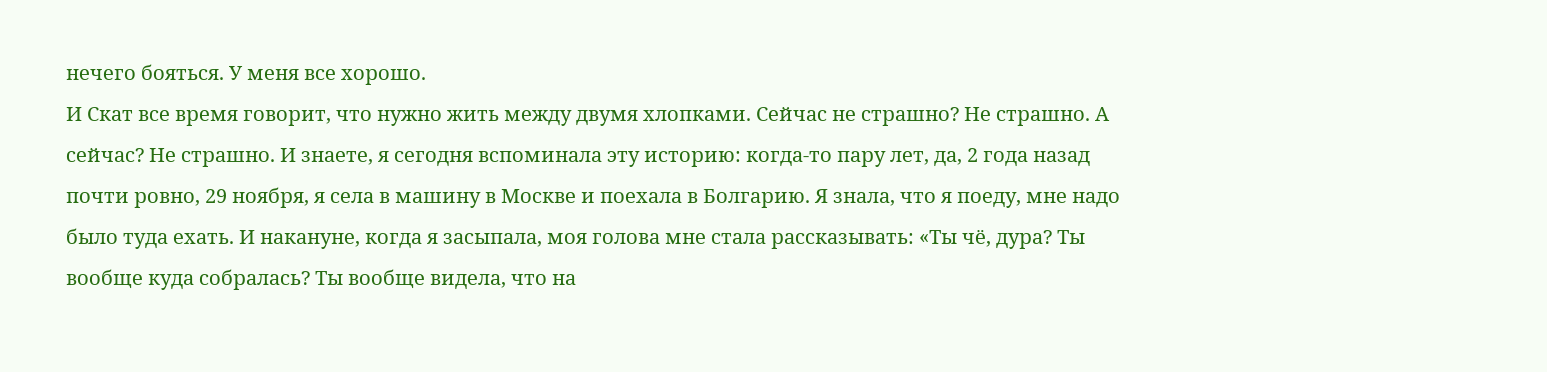нечего бояться. У меня все хорошо.
И Скат все время говорит, что нужно жить между двумя хлопками. Сейчас не страшно? Не страшно. А сейчас? Не страшно. И знаете, я сегодня вспоминала эту историю: когда-то пару лет, да, 2 года назад почти ровно, 29 ноября, я села в машину в Москве и поехала в Болгарию. Я знала, что я поеду, мне надо было туда ехать. И накануне, когда я засыпала, моя голова мне стала рассказывать: «Ты чё, дура? Ты вообще куда собралась? Ты вообще видела, что на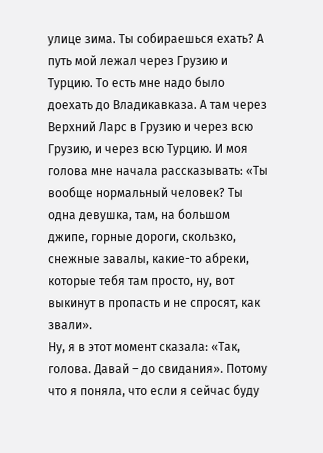улице зима. Ты собираешься ехать? А путь мой лежал через Грузию и Турцию. То есть мне надо было доехать до Владикавказа. А там через Верхний Ларс в Грузию и через всю Грузию, и через всю Турцию. И моя голова мне начала рассказывать: «Ты вообще нормальный человек? Ты одна девушка, там, на большом джипе, горные дороги, скользко, снежные завалы, какие-то абреки, которые тебя там просто, ну, вот выкинут в пропасть и не спросят, как звали».
Ну, я в этот момент сказала: «Так, голова. Давай – до свидания». Потому что я поняла, что если я сейчас буду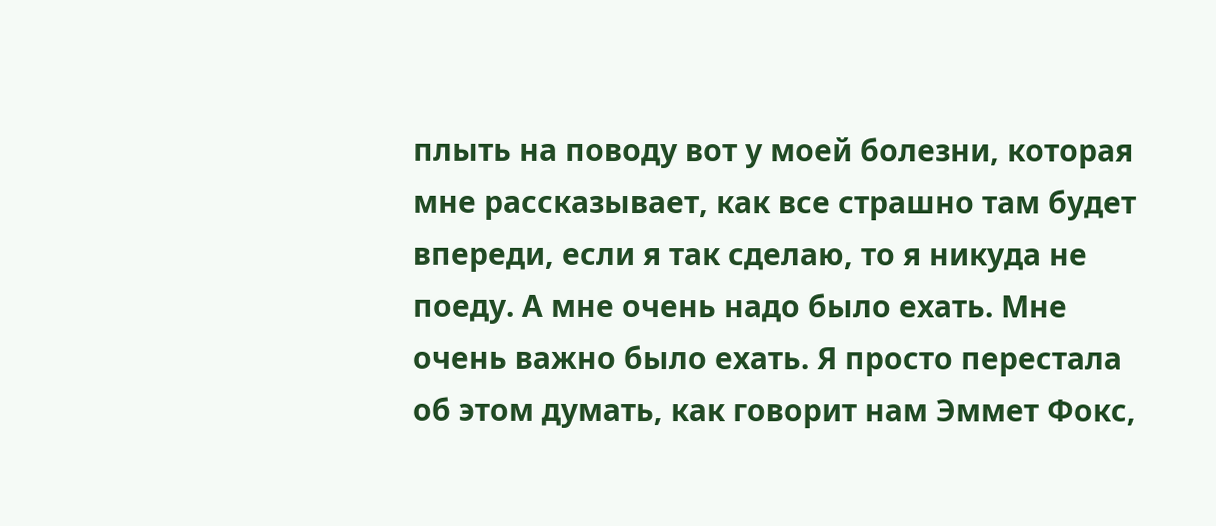плыть на поводу вот у моей болезни, которая мне рассказывает, как все страшно там будет впереди, если я так сделаю, то я никуда не поеду. А мне очень надо было ехать. Мне очень важно было ехать. Я просто перестала об этом думать, как говорит нам Эммет Фокс,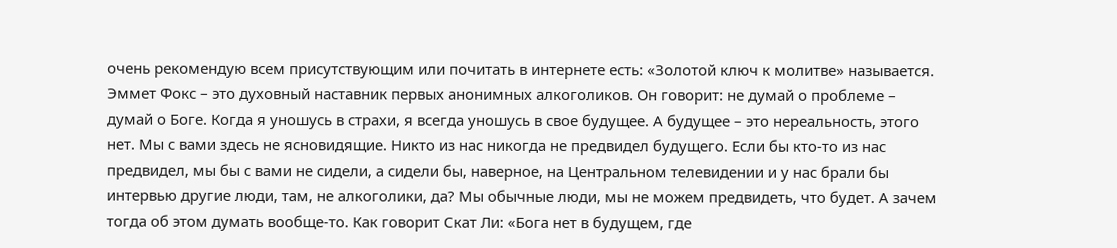очень рекомендую всем присутствующим или почитать в интернете есть: «Золотой ключ к молитве» называется. Эммет Фокс – это духовный наставник первых анонимных алкоголиков. Он говорит: не думай о проблеме – думай о Боге. Когда я уношусь в страхи, я всегда уношусь в свое будущее. А будущее – это нереальность, этого нет. Мы с вами здесь не ясновидящие. Никто из нас никогда не предвидел будущего. Если бы кто-то из нас предвидел, мы бы с вами не сидели, а сидели бы, наверное, на Центральном телевидении и у нас брали бы интервью другие люди, там, не алкоголики, да? Мы обычные люди, мы не можем предвидеть, что будет. А зачем тогда об этом думать вообще-то. Как говорит Скат Ли: «Бога нет в будущем, где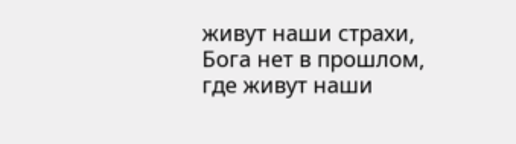живут наши страхи, Бога нет в прошлом, где живут наши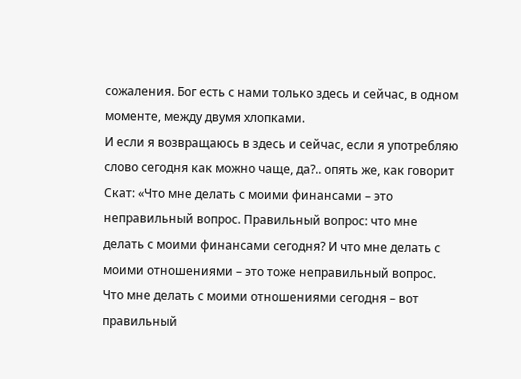сожаления. Бог есть с нами только здесь и сейчас, в одном моменте, между двумя хлопками.
И если я возвращаюсь в здесь и сейчас, если я употребляю слово сегодня как можно чаще, да?.. опять же, как говорит Скат: «Что мне делать с моими финансами – это неправильный вопрос. Правильный вопрос: что мне делать с моими финансами сегодня? И что мне делать с моими отношениями – это тоже неправильный вопрос. Что мне делать с моими отношениями сегодня – вот правильный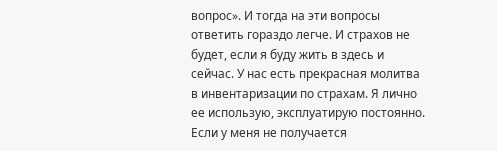вопрос». И тогда на эти вопросы ответить гораздо легче. И страхов не будет, если я буду жить в здесь и сейчас. У нас есть прекрасная молитва в инвентаризации по страхам. Я лично ее использую, эксплуатирую постоянно. Если у меня не получается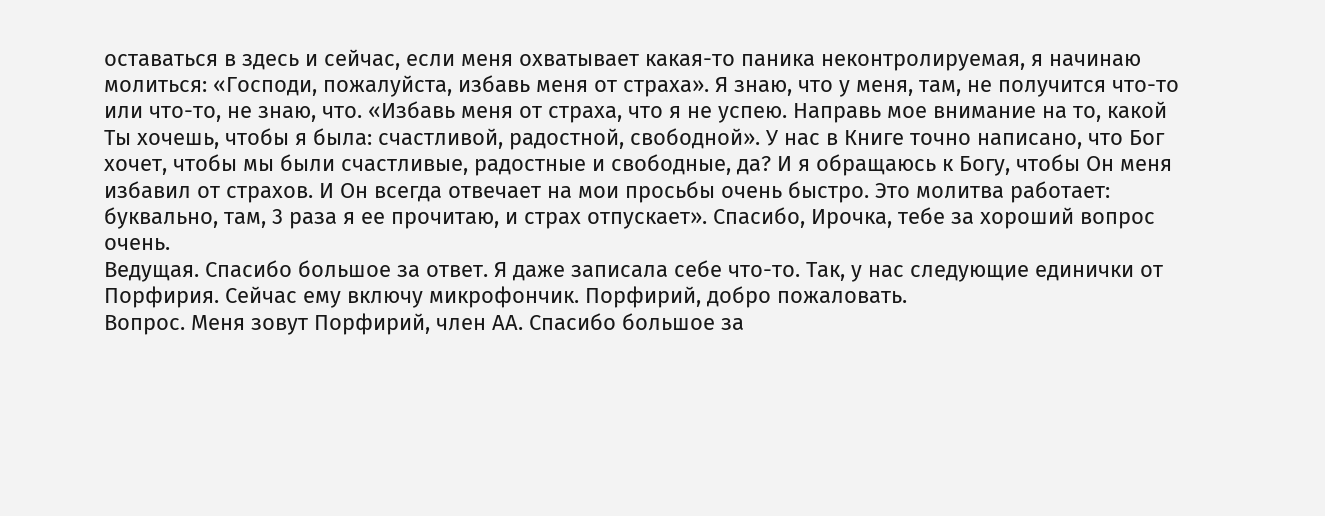оставаться в здесь и сейчас, если меня охватывает какая-то паника неконтролируемая, я начинаю молиться: «Господи, пожалуйста, избавь меня от страха». Я знаю, что у меня, там, не получится что-то или что-то, не знаю, что. «Избавь меня от страха, что я не успею. Направь мое внимание на то, какой Ты хочешь, чтобы я была: счастливой, радостной, свободной». У нас в Книге точно написано, что Бог хочет, чтобы мы были счастливые, радостные и свободные, да? И я обращаюсь к Богу, чтобы Он меня избавил от страхов. И Он всегда отвечает на мои просьбы очень быстро. Это молитва работает: буквально, там, 3 раза я ее прочитаю, и страх отпускает». Спасибо, Ирочка, тебе за хороший вопрос очень.
Ведущая. Спасибо большое за ответ. Я даже записала себе что-то. Так, у нас следующие единички от Порфирия. Сейчас ему включу микрофончик. Порфирий, добро пожаловать.
Вопрос. Меня зовут Порфирий, член АА. Спасибо большое за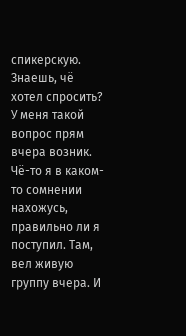спикерскую. Знаешь, чё хотел спросить? У меня такой вопрос прям вчера возник. Чё-то я в каком-то сомнении нахожусь, правильно ли я поступил. Там, вел живую группу вчера. И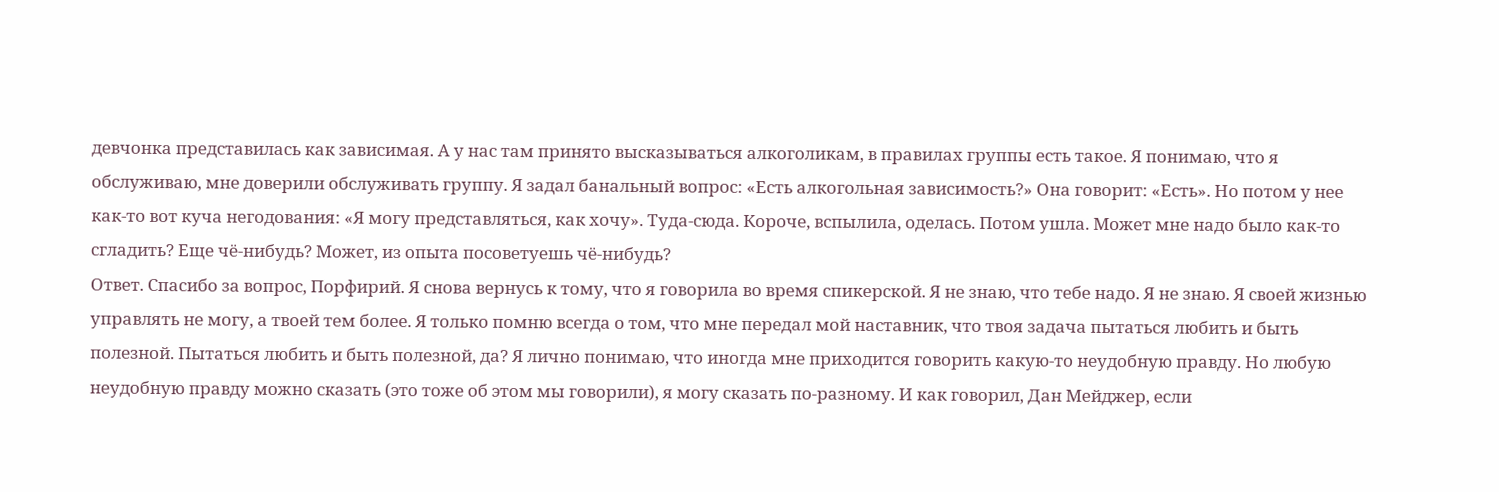девчонка представилась как зависимая. А у нас там принято высказываться алкоголикам, в правилах группы есть такое. Я понимаю, что я обслуживаю, мне доверили обслуживать группу. Я задал банальный вопрос: «Есть алкогольная зависимость?» Она говорит: «Есть». Но потом у нее как-то вот куча негодования: «Я могу представляться, как хочу». Туда-сюда. Короче, вспылила, оделась. Потом ушла. Может мне надо было как-то сгладить? Еще чё-нибудь? Может, из опыта посоветуешь чё-нибудь?
Ответ. Спасибо за вопрос, Порфирий. Я снова вернусь к тому, что я говорила во время спикерской. Я не знаю, что тебе надо. Я не знаю. Я своей жизнью управлять не могу, а твоей тем более. Я только помню всегда о том, что мне передал мой наставник, что твоя задача пытаться любить и быть полезной. Пытаться любить и быть полезной, да? Я лично понимаю, что иногда мне приходится говорить какую-то неудобную правду. Но любую неудобную правду можно сказать (это тоже об этом мы говорили), я могу сказать по-разному. И как говорил, Дан Мейджер, если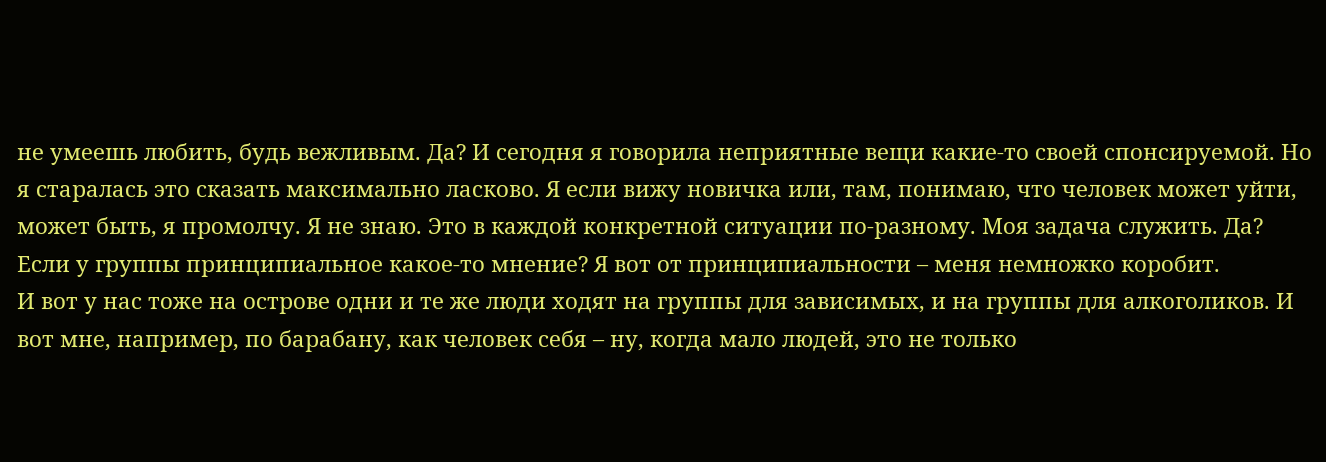не умеешь любить, будь вежливым. Да? И сегодня я говорила неприятные вещи какие-то своей спонсируемой. Но я старалась это сказать максимально ласково. Я если вижу новичка или, там, понимаю, что человек может уйти, может быть, я промолчу. Я не знаю. Это в каждой конкретной ситуации по-разному. Моя задача служить. Да? Если у группы принципиальное какое-то мнение? Я вот от принципиальности – меня немножко коробит.
И вот у нас тоже на острове одни и те же люди ходят на группы для зависимых, и на группы для алкоголиков. И вот мне, например, по барабану, как человек себя – ну, когда мало людей, это не только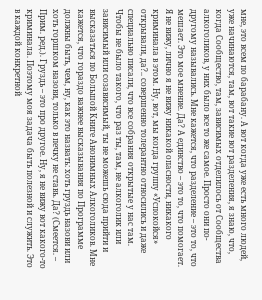мне, это всем по барабану. А вот когда уже есть много людей, уже начинаются, там, вот такие вот разделения, я знаю, что, когда Сообщество, там, зависимых отделилось от Сообщества алкоголиков, у них было все то же самое. Просто они по-другому назывались. Мне кажется, что разделение – это то, что мешает. Это мое мнение. Да? А единство – это то, что помогает. Я не вижу, лично я не вижу никакой опасности, никакого криминала в этом. Ну, вот, мы когда группу «Успокойся» открывали, да?.. совершенно толерантно относились и даже специально писали, что все собрания открытые у нас там. Чтобы не было такого, что раз ты, там, не алкоголик или зависимый или созависимый, ты не можешь сюда прийти и высказаться по Большой Книге Анонимных Алкоголиков. Мне кажется, что гораздо важнее высказывания по Программе должны быть, чем, ну, как это назвать: хоть груздь назови или хоть горшком назови, только в печку не ставь. Да? (Смеется. – Прим. ред.). Груздь – это про другое. Ну, я не вижу вот какого-то криминала. Поэтому моя задача быть полезной и служить. Это в каждой конкретной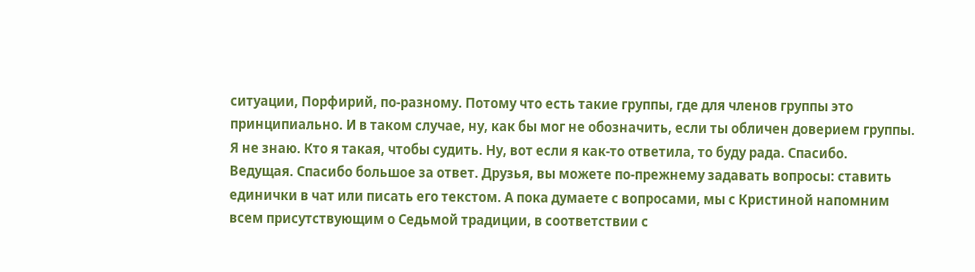ситуации, Порфирий, по-разному. Потому что есть такие группы, где для членов группы это принципиально. И в таком случае, ну, как бы мог не обозначить, если ты обличен доверием группы. Я не знаю. Кто я такая, чтобы судить. Ну, вот если я как-то ответила, то буду рада. Спасибо.
Ведущая. Спасибо большое за ответ. Друзья, вы можете по-прежнему задавать вопросы: ставить единички в чат или писать его текстом. А пока думаете с вопросами, мы с Кристиной напомним всем присутствующим о Седьмой традиции, в соответствии с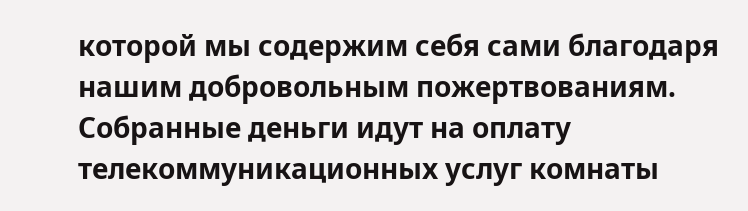которой мы содержим себя сами благодаря нашим добровольным пожертвованиям. Собранные деньги идут на оплату телекоммуникационных услуг комнаты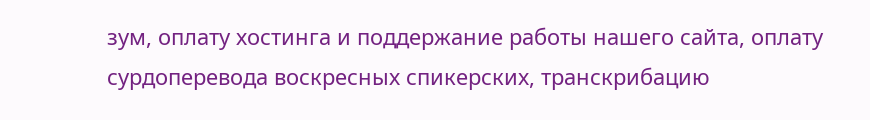зум, оплату хостинга и поддержание работы нашего сайта, оплату сурдоперевода воскресных спикерских, транскрибацию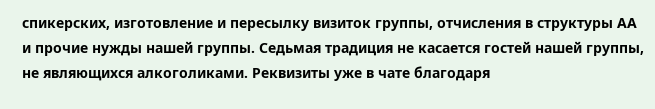спикерских, изготовление и пересылку визиток группы, отчисления в структуры АА и прочие нужды нашей группы. Седьмая традиция не касается гостей нашей группы, не являющихся алкоголиками. Реквизиты уже в чате благодаря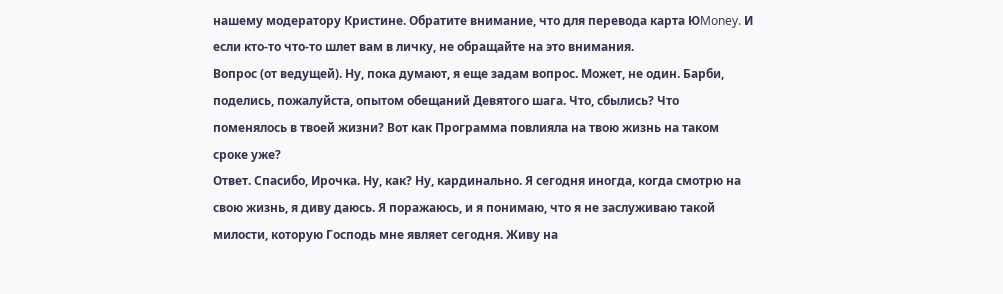нашему модератору Кристине. Обратите внимание, что для перевода карта ЮMoney. И если кто-то что-то шлет вам в личку, не обращайте на это внимания.
Вопрос (от ведущей). Ну, пока думают, я еще задам вопрос. Может, не один. Барби, поделись, пожалуйста, опытом обещаний Девятого шага. Что, сбылись? Что поменялось в твоей жизни? Вот как Программа повлияла на твою жизнь на таком сроке уже?
Ответ. Спасибо, Ирочка. Ну, как? Ну, кардинально. Я сегодня иногда, когда смотрю на свою жизнь, я диву даюсь. Я поражаюсь, и я понимаю, что я не заслуживаю такой милости, которую Господь мне являет сегодня. Живу на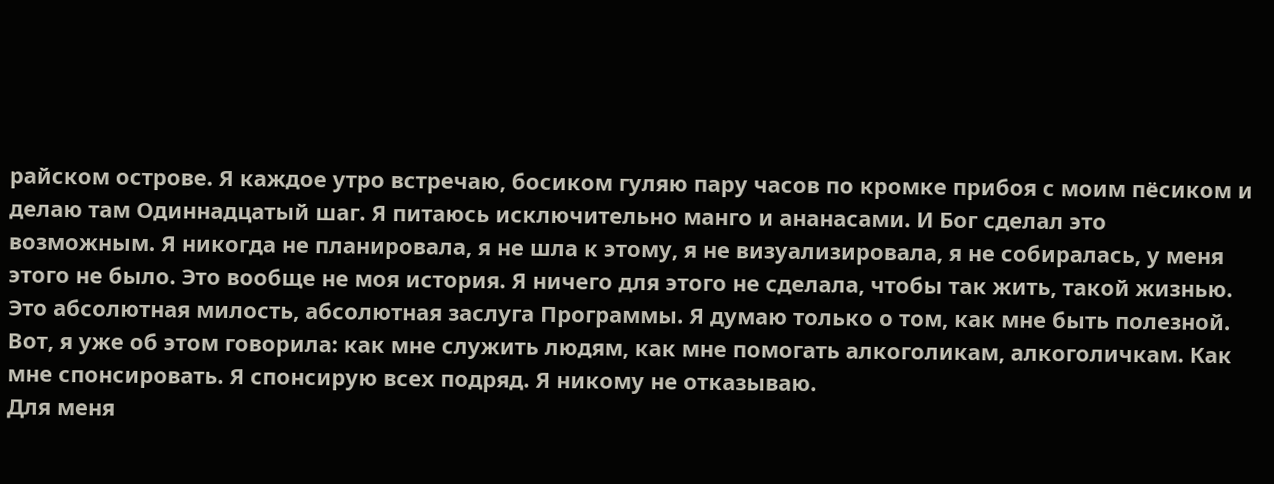райском острове. Я каждое утро встречаю, босиком гуляю пару часов по кромке прибоя с моим пёсиком и делаю там Одиннадцатый шаг. Я питаюсь исключительно манго и ананасами. И Бог сделал это возможным. Я никогда не планировала, я не шла к этому, я не визуализировала, я не собиралась, у меня этого не было. Это вообще не моя история. Я ничего для этого не сделала, чтобы так жить, такой жизнью. Это абсолютная милость, абсолютная заслуга Программы. Я думаю только о том, как мне быть полезной. Вот, я уже об этом говорила: как мне служить людям, как мне помогать алкоголикам, алкоголичкам. Как мне спонсировать. Я спонсирую всех подряд. Я никому не отказываю.
Для меня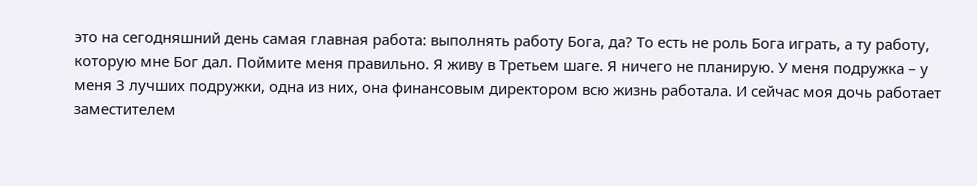это на сегодняшний день самая главная работа: выполнять работу Бога, да? То есть не роль Бога играть, а ту работу, которую мне Бог дал. Поймите меня правильно. Я живу в Третьем шаге. Я ничего не планирую. У меня подружка – у меня 3 лучших подружки, одна из них, она финансовым директором всю жизнь работала. И сейчас моя дочь работает заместителем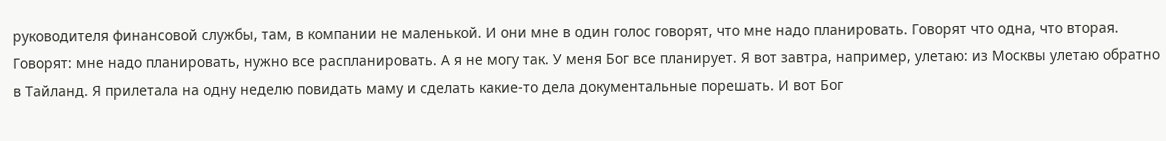руководителя финансовой службы, там, в компании не маленькой. И они мне в один голос говорят, что мне надо планировать. Говорят что одна, что вторая. Говорят: мне надо планировать, нужно все распланировать. А я не могу так. У меня Бог все планирует. Я вот завтра, например, улетаю: из Москвы улетаю обратно в Тайланд. Я прилетала на одну неделю повидать маму и сделать какие-то дела документальные порешать. И вот Бог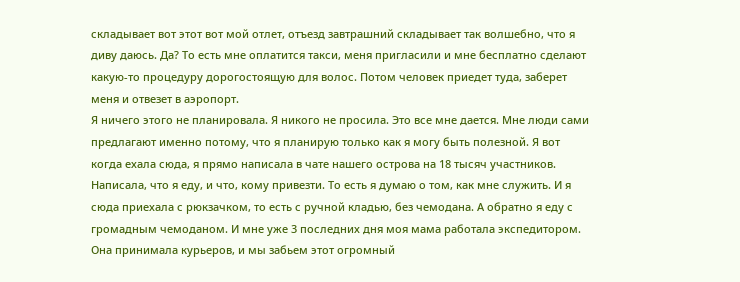складывает вот этот вот мой отлет, отъезд завтрашний складывает так волшебно, что я диву даюсь. Да? То есть мне оплатится такси, меня пригласили и мне бесплатно сделают какую-то процедуру дорогостоящую для волос. Потом человек приедет туда, заберет меня и отвезет в аэропорт.
Я ничего этого не планировала. Я никого не просила. Это все мне дается. Мне люди сами предлагают именно потому, что я планирую только как я могу быть полезной. Я вот когда ехала сюда, я прямо написала в чате нашего острова на 18 тысяч участников. Написала, что я еду, и что, кому привезти. То есть я думаю о том, как мне служить. И я сюда приехала с рюкзачком, то есть с ручной кладью, без чемодана. А обратно я еду с громадным чемоданом. И мне уже 3 последних дня моя мама работала экспедитором. Она принимала курьеров, и мы забьем этот огромный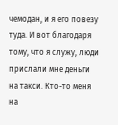чемодан, и я его повезу туда. И вот благодаря тому, что я служу, люди прислали мне деньги на такси. Кто-то меня на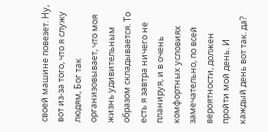своей машине повезет. Ну, вот из-за того, что я служу людям, Бог так организовывает, что моя жизнь удивительным образом складывается. То есть я завтра ничего не планируя, и в очень комфортных условиях замечательно, по всей вероятности, должен пройти мой день. И каждый день вот так. да?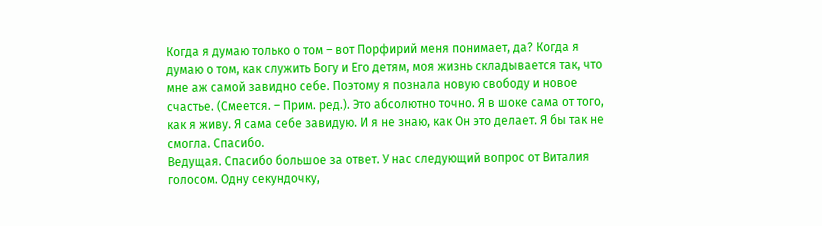Когда я думаю только о том – вот Порфирий меня понимает, да? Когда я думаю о том, как служить Богу и Его детям, моя жизнь складывается так, что мне аж самой завидно себе. Поэтому я познала новую свободу и новое счастье. (Смеется. – Прим. ред.). Это абсолютно точно. Я в шоке сама от того, как я живу. Я сама себе завидую. И я не знаю, как Он это делает. Я бы так не смогла. Спасибо.
Ведущая. Спасибо большое за ответ. У нас следующий вопрос от Виталия голосом. Одну секундочку,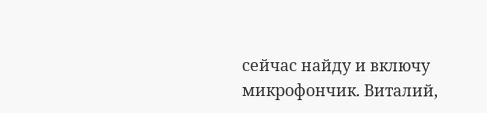сейчас найду и включу микрофончик. Виталий,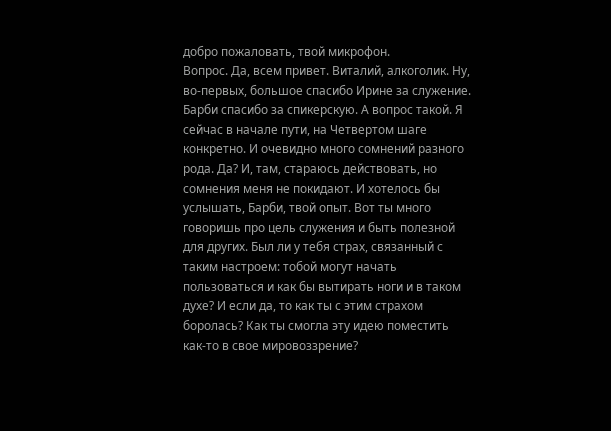добро пожаловать, твой микрофон.
Вопрос. Да, всем привет. Виталий, алкоголик. Ну, во-первых, большое спасибо Ирине за служение. Барби спасибо за спикерскую. А вопрос такой. Я сейчас в начале пути, на Четвертом шаге конкретно. И очевидно много сомнений разного рода. Да? И, там, стараюсь действовать, но сомнения меня не покидают. И хотелось бы услышать, Барби, твой опыт. Вот ты много говоришь про цель служения и быть полезной для других. Был ли у тебя страх, связанный с таким настроем: тобой могут начать пользоваться и как бы вытирать ноги и в таком духе? И если да, то как ты с этим страхом боролась? Как ты смогла эту идею поместить как-то в свое мировоззрение?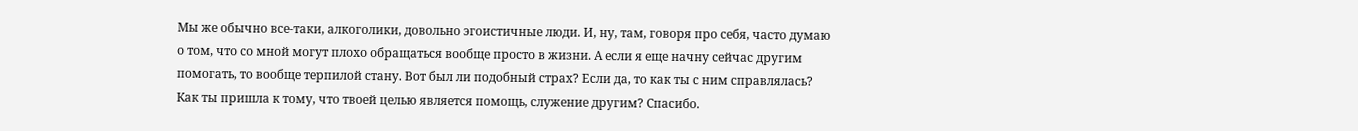Мы же обычно все-таки, алкоголики, довольно эгоистичные люди. И, ну, там, говоря про себя, часто думаю о том, что со мной могут плохо обращаться вообще просто в жизни. А если я еще начну сейчас другим помогать, то вообще терпилой стану. Вот был ли подобный страх? Если да, то как ты с ним справлялась? Как ты пришла к тому, что твоей целью является помощь, служение другим? Спасибо.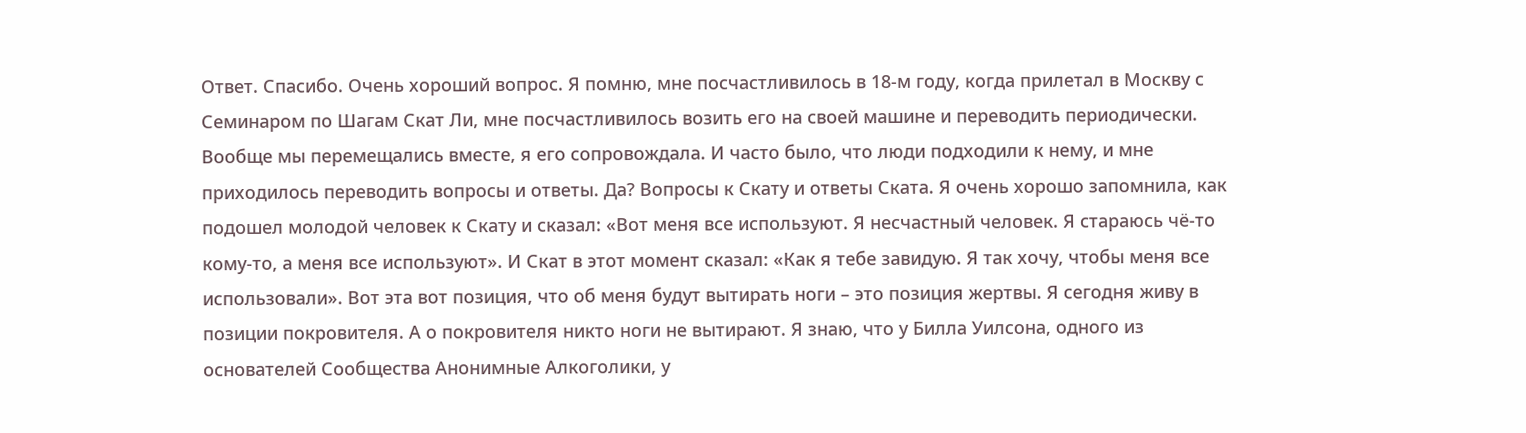Ответ. Спасибо. Очень хороший вопрос. Я помню, мне посчастливилось в 18-м году, когда прилетал в Москву с Семинаром по Шагам Скат Ли, мне посчастливилось возить его на своей машине и переводить периодически. Вообще мы перемещались вместе, я его сопровождала. И часто было, что люди подходили к нему, и мне приходилось переводить вопросы и ответы. Да? Вопросы к Скату и ответы Ската. Я очень хорошо запомнила, как подошел молодой человек к Скату и сказал: «Вот меня все используют. Я несчастный человек. Я стараюсь чё-то кому-то, а меня все используют». И Скат в этот момент сказал: «Как я тебе завидую. Я так хочу, чтобы меня все использовали». Вот эта вот позиция, что об меня будут вытирать ноги – это позиция жертвы. Я сегодня живу в позиции покровителя. А о покровителя никто ноги не вытирают. Я знаю, что у Билла Уилсона, одного из основателей Сообщества Анонимные Алкоголики, у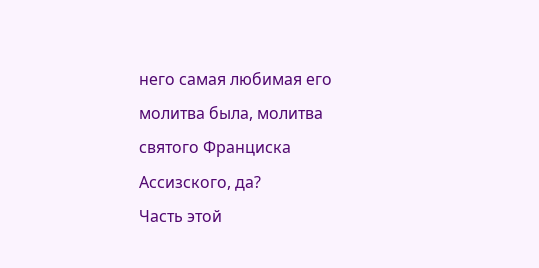него самая любимая его молитва была, молитва святого Франциска Ассизского, да?
Часть этой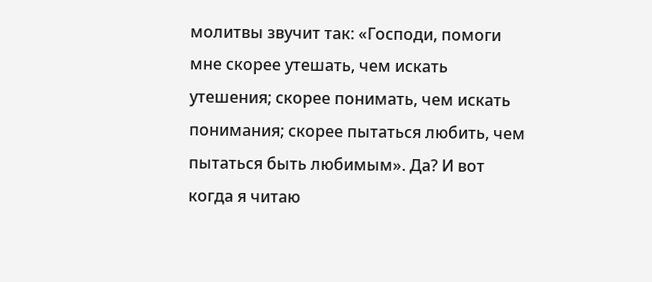молитвы звучит так: «Господи, помоги мне скорее утешать, чем искать утешения; скорее понимать, чем искать понимания; скорее пытаться любить, чем пытаться быть любимым». Да? И вот когда я читаю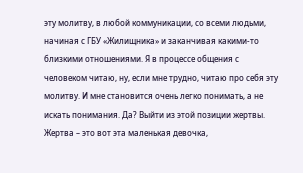эту молитву, в любой коммуникации, со всеми людьми, начиная с ГБУ «Жилищника» и заканчивая какими-то близкими отношениями. Я в процессе общения с человеком читаю, ну, если мне трудно, читаю про себя эту молитву. И мне становится очень легко понимать, а не искать понимания. Да? Выйти из этой позиции жертвы. Жертва – это вот эта маленькая девочка,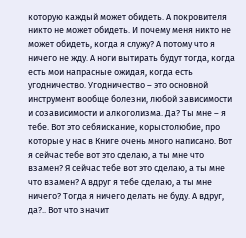которую каждый может обидеть. А покровителя никто не может обидеть. И почему меня никто не может обидеть, когда я служу? А потому что я ничего не жду. А ноги вытирать будут тогда, когда есть мои напрасные ожидая, когда есть угодничество. Угодничество – это основной инструмент вообще болезни, любой зависимости и созависимости и алкоголизма. Да? Ты мне – я тебе. Вот это себяискание, корыстолюбие, про которые у нас в Книге очень много написано. Вот я сейчас тебе вот это сделаю, а ты мне что взамен? Я сейчас тебе вот это сделаю, а ты мне что взамен? А вдруг я тебе сделаю, а ты мне ничего? Тогда я ничего делать не буду. А вдруг, да?.. Вот что значит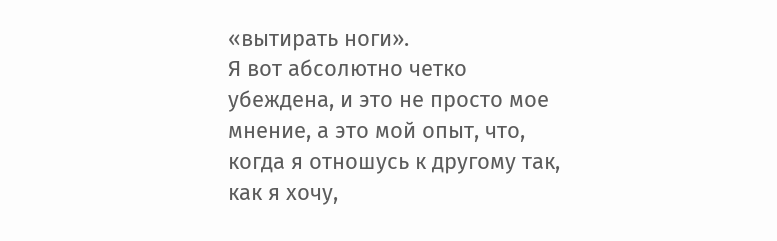«вытирать ноги».
Я вот абсолютно четко убеждена, и это не просто мое мнение, а это мой опыт, что, когда я отношусь к другому так, как я хочу,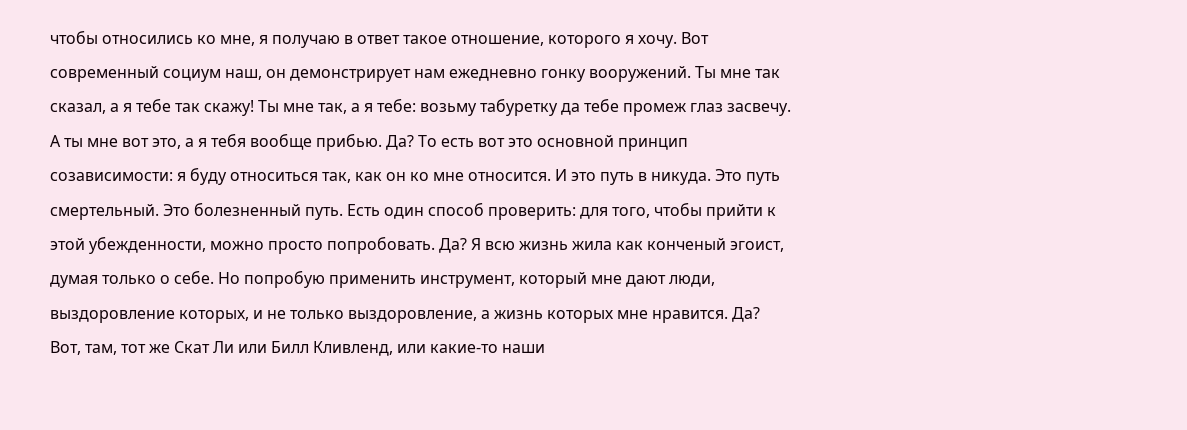чтобы относились ко мне, я получаю в ответ такое отношение, которого я хочу. Вот современный социум наш, он демонстрирует нам ежедневно гонку вооружений. Ты мне так сказал, а я тебе так скажу! Ты мне так, а я тебе: возьму табуретку да тебе промеж глаз засвечу. А ты мне вот это, а я тебя вообще прибью. Да? То есть вот это основной принцип созависимости: я буду относиться так, как он ко мне относится. И это путь в никуда. Это путь смертельный. Это болезненный путь. Есть один способ проверить: для того, чтобы прийти к этой убежденности, можно просто попробовать. Да? Я всю жизнь жила как конченый эгоист, думая только о себе. Но попробую применить инструмент, который мне дают люди, выздоровление которых, и не только выздоровление, а жизнь которых мне нравится. Да?
Вот, там, тот же Скат Ли или Билл Кливленд, или какие-то наши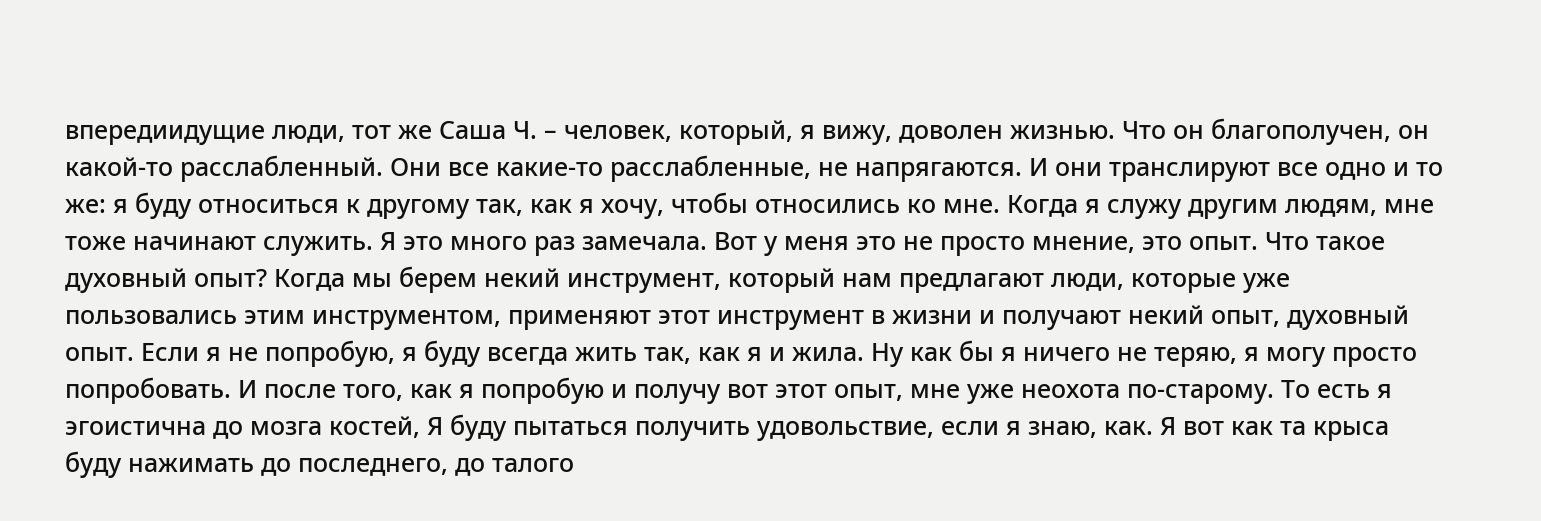впередиидущие люди, тот же Саша Ч. – человек, который, я вижу, доволен жизнью. Что он благополучен, он какой-то расслабленный. Они все какие-то расслабленные, не напрягаются. И они транслируют все одно и то же: я буду относиться к другому так, как я хочу, чтобы относились ко мне. Когда я служу другим людям, мне тоже начинают служить. Я это много раз замечала. Вот у меня это не просто мнение, это опыт. Что такое духовный опыт? Когда мы берем некий инструмент, который нам предлагают люди, которые уже пользовались этим инструментом, применяют этот инструмент в жизни и получают некий опыт, духовный опыт. Если я не попробую, я буду всегда жить так, как я и жила. Ну как бы я ничего не теряю, я могу просто попробовать. И после того, как я попробую и получу вот этот опыт, мне уже неохота по-старому. То есть я эгоистична до мозга костей, Я буду пытаться получить удовольствие, если я знаю, как. Я вот как та крыса буду нажимать до последнего, до талого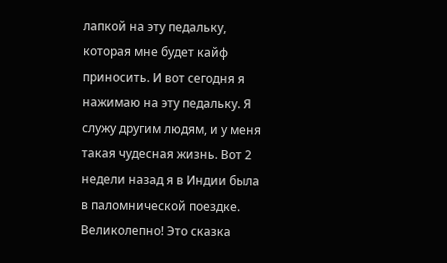лапкой на эту педальку, которая мне будет кайф приносить. И вот сегодня я нажимаю на эту педальку. Я служу другим людям, и у меня такая чудесная жизнь. Вот 2 недели назад я в Индии была в паломнической поездке. Великолепно! Это сказка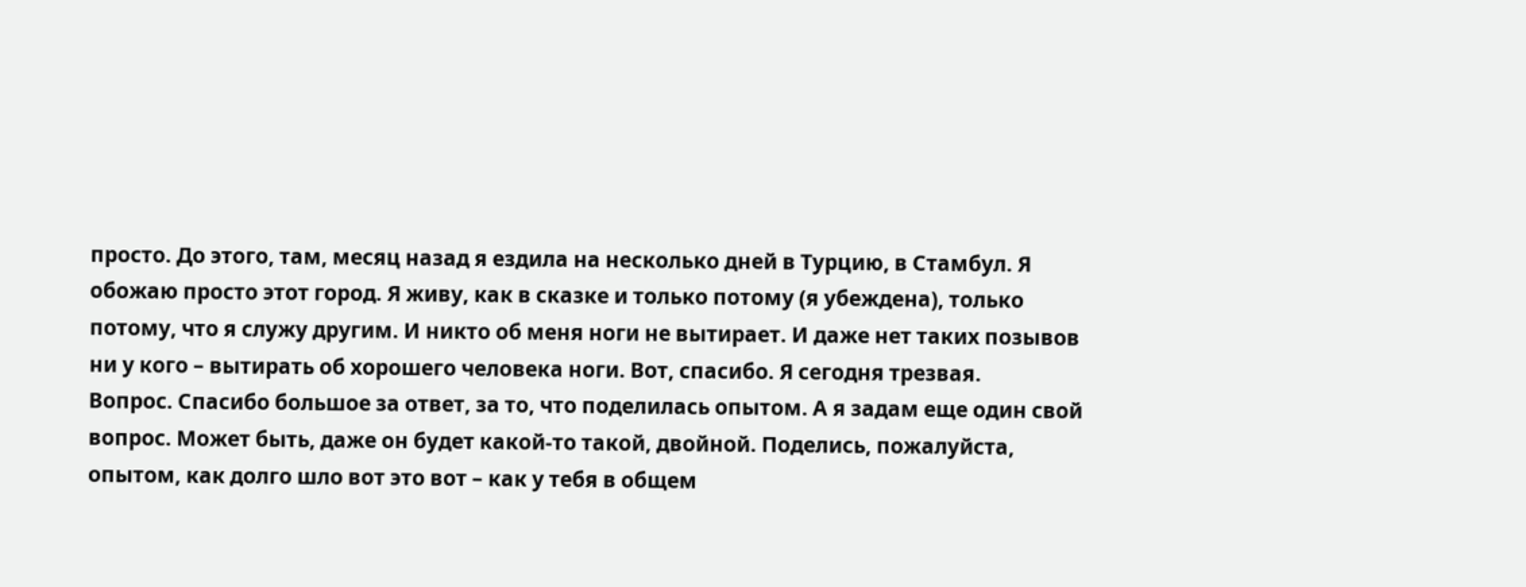просто. До этого, там, месяц назад я ездила на несколько дней в Турцию, в Стамбул. Я обожаю просто этот город. Я живу, как в сказке и только потому (я убеждена), только потому, что я служу другим. И никто об меня ноги не вытирает. И даже нет таких позывов ни у кого – вытирать об хорошего человека ноги. Вот, спасибо. Я сегодня трезвая.
Вопрос. Спасибо большое за ответ, за то, что поделилась опытом. А я задам еще один свой вопрос. Может быть, даже он будет какой-то такой, двойной. Поделись, пожалуйста, опытом, как долго шло вот это вот – как у тебя в общем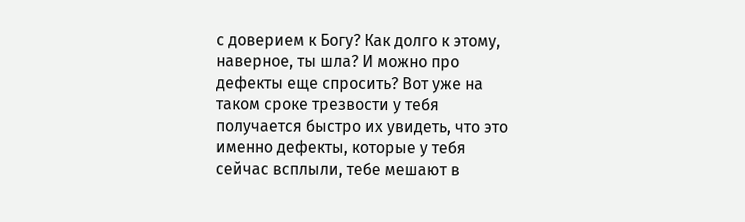с доверием к Богу? Как долго к этому, наверное, ты шла? И можно про дефекты еще спросить? Вот уже на таком сроке трезвости у тебя получается быстро их увидеть, что это именно дефекты, которые у тебя сейчас всплыли, тебе мешают в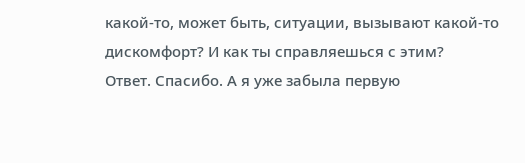какой-то, может быть, ситуации, вызывают какой-то дискомфорт? И как ты справляешься с этим?
Ответ. Спасибо. А я уже забыла первую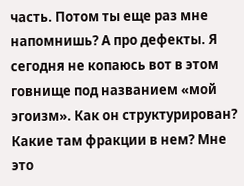часть. Потом ты еще раз мне напомнишь? А про дефекты. Я сегодня не копаюсь вот в этом говнище под названием «мой эгоизм». Как он структурирован? Какие там фракции в нем? Мне это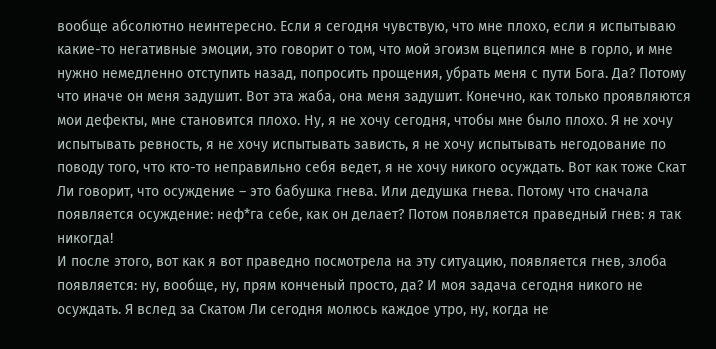вообще абсолютно неинтересно. Если я сегодня чувствую, что мне плохо, если я испытываю какие-то негативные эмоции, это говорит о том, что мой эгоизм вцепился мне в горло, и мне нужно немедленно отступить назад, попросить прощения, убрать меня с пути Бога. Да? Потому что иначе он меня задушит. Вот эта жаба, она меня задушит. Конечно, как только проявляются мои дефекты, мне становится плохо. Ну, я не хочу сегодня, чтобы мне было плохо. Я не хочу испытывать ревность, я не хочу испытывать зависть, я не хочу испытывать негодование по поводу того, что кто-то неправильно себя ведет, я не хочу никого осуждать. Вот как тоже Скат Ли говорит, что осуждение – это бабушка гнева. Или дедушка гнева. Потому что сначала появляется осуждение: неф*га себе, как он делает? Потом появляется праведный гнев: я так никогда!
И после этого, вот как я вот праведно посмотрела на эту ситуацию, появляется гнев, злоба появляется: ну, вообще, ну, прям конченый просто, да? И моя задача сегодня никого не осуждать. Я вслед за Скатом Ли сегодня молюсь каждое утро, ну, когда не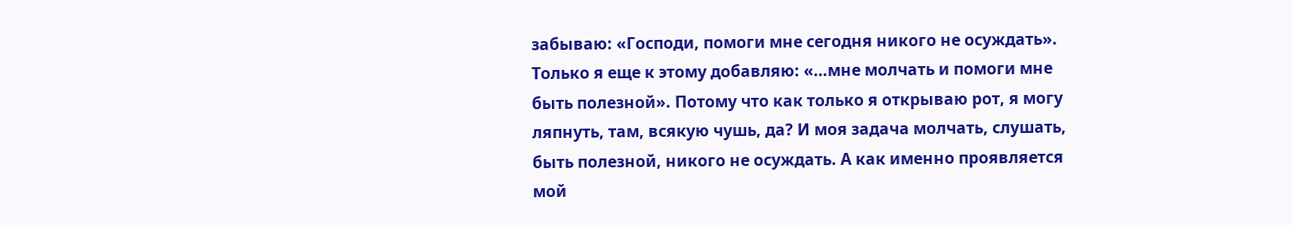забываю: «Господи, помоги мне сегодня никого не осуждать». Только я еще к этому добавляю: «…мне молчать и помоги мне быть полезной». Потому что как только я открываю рот, я могу ляпнуть, там, всякую чушь, да? И моя задача молчать, слушать, быть полезной, никого не осуждать. А как именно проявляется мой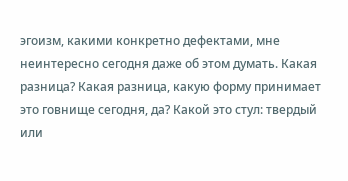эгоизм, какими конкретно дефектами, мне неинтересно сегодня даже об этом думать. Какая разница? Какая разница, какую форму принимает это говнище сегодня, да? Какой это стул: твердый или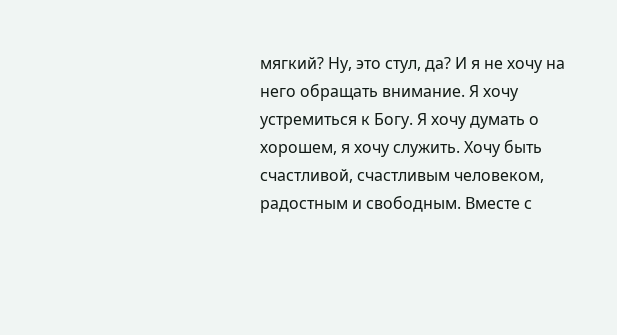мягкий? Ну, это стул, да? И я не хочу на него обращать внимание. Я хочу устремиться к Богу. Я хочу думать о хорошем, я хочу служить. Хочу быть счастливой, счастливым человеком, радостным и свободным. Вместе с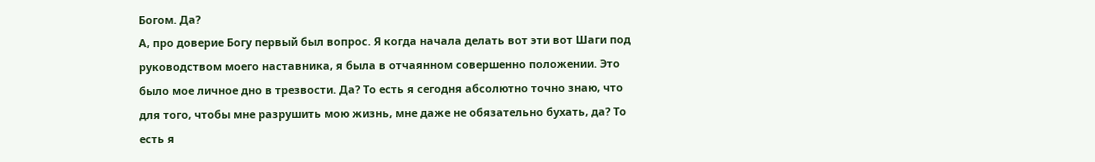Богом. Да?
А, про доверие Богу первый был вопрос. Я когда начала делать вот эти вот Шаги под руководством моего наставника, я была в отчаянном совершенно положении. Это было мое личное дно в трезвости. Да? То есть я сегодня абсолютно точно знаю, что для того, чтобы мне разрушить мою жизнь, мне даже не обязательно бухать, да? То есть я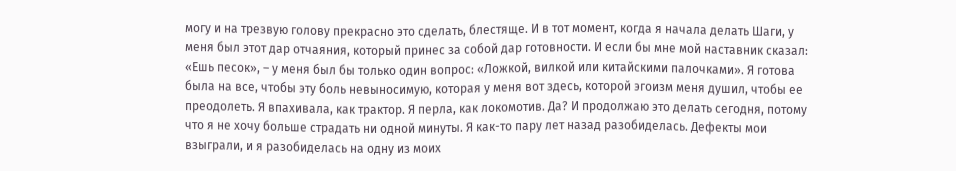могу и на трезвую голову прекрасно это сделать, блестяще. И в тот момент, когда я начала делать Шаги, у меня был этот дар отчаяния, который принес за собой дар готовности. И если бы мне мой наставник сказал: «Ешь песок», – у меня был бы только один вопрос: «Ложкой, вилкой или китайскими палочками». Я готова была на все, чтобы эту боль невыносимую, которая у меня вот здесь, которой эгоизм меня душил, чтобы ее преодолеть. Я впахивала, как трактор. Я перла, как локомотив. Да? И продолжаю это делать сегодня, потому что я не хочу больше страдать ни одной минуты. Я как-то пару лет назад разобиделась. Дефекты мои взыграли, и я разобиделась на одну из моих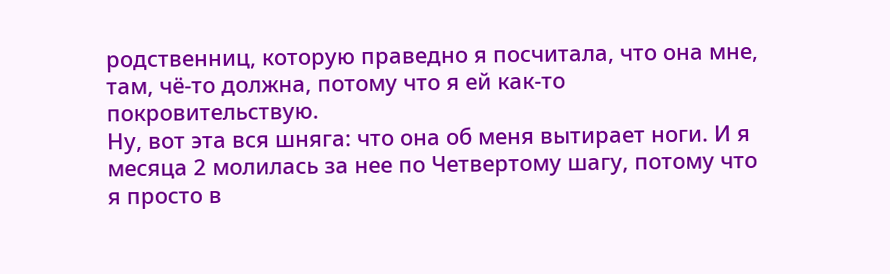родственниц, которую праведно я посчитала, что она мне, там, чё-то должна, потому что я ей как-то покровительствую.
Ну, вот эта вся шняга: что она об меня вытирает ноги. И я месяца 2 молилась за нее по Четвертому шагу, потому что я просто в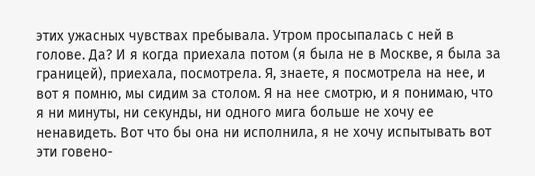этих ужасных чувствах пребывала. Утром просыпалась с ней в голове. Да? И я когда приехала потом (я была не в Москве, я была за границей), приехала, посмотрела. Я, знаете, я посмотрела на нее, и вот я помню, мы сидим за столом. Я на нее смотрю, и я понимаю, что я ни минуты, ни секунды, ни одного мига больше не хочу ее ненавидеть. Вот что бы она ни исполнила, я не хочу испытывать вот эти говено-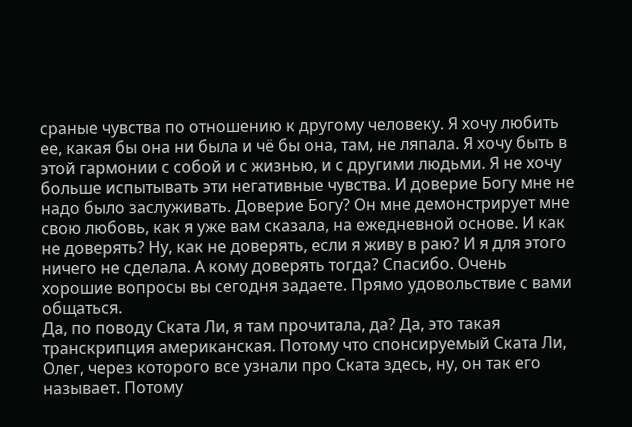сраные чувства по отношению к другому человеку. Я хочу любить ее, какая бы она ни была и чё бы она, там, не ляпала. Я хочу быть в этой гармонии с собой и с жизнью, и с другими людьми. Я не хочу больше испытывать эти негативные чувства. И доверие Богу мне не надо было заслуживать. Доверие Богу? Он мне демонстрирует мне свою любовь, как я уже вам сказала, на ежедневной основе. И как не доверять? Ну, как не доверять, если я живу в раю? И я для этого ничего не сделала. А кому доверять тогда? Спасибо. Очень хорошие вопросы вы сегодня задаете. Прямо удовольствие с вами общаться.
Да, по поводу Ската Ли, я там прочитала, да? Да, это такая транскрипция американская. Потому что спонсируемый Ската Ли, Олег, через которого все узнали про Ската здесь, ну, он так его называет. Потому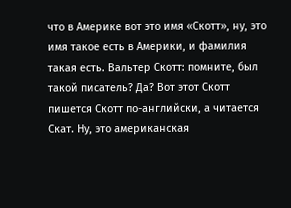что в Америке вот это имя «Скотт», ну, это имя такое есть в Америки, и фамилия такая есть. Вальтер Скотт: помните, был такой писатель? Да? Вот этот Скотт пишется Скотт по-английски, а читается Скат. Ну, это американская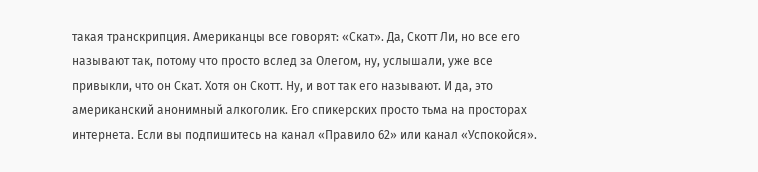такая транскрипция. Американцы все говорят: «Скат». Да, Скотт Ли, но все его называют так, потому что просто вслед за Олегом, ну, услышали, уже все привыкли, что он Скат. Хотя он Скотт. Ну, и вот так его называют. И да, это американский анонимный алкоголик. Его спикерских просто тьма на просторах интернета. Если вы подпишитесь на канал «Правило 62» или канал «Успокойся».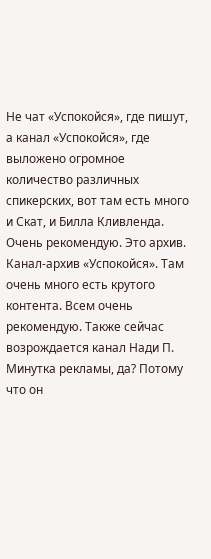Не чат «Успокойся», где пишут, а канал «Успокойся», где выложено огромное количество различных спикерских, вот там есть много и Скат, и Билла Кливленда. Очень рекомендую. Это архив. Канал-архив «Успокойся». Там очень много есть крутого контента. Всем очень рекомендую. Также сейчас возрождается канал Нади П. Минутка рекламы, да? Потому что он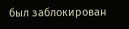был заблокирован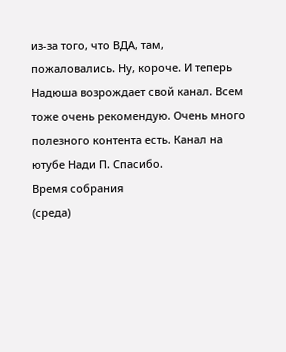из-за того, что ВДА, там, пожаловались. Ну, короче. И теперь Надюша возрождает свой канал. Всем тоже очень рекомендую. Очень много полезного контента есть. Канал на ютубе Нади П. Спасибо.
Время собрания
(среда)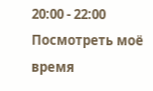20:00 - 22:00 Посмотреть моё время